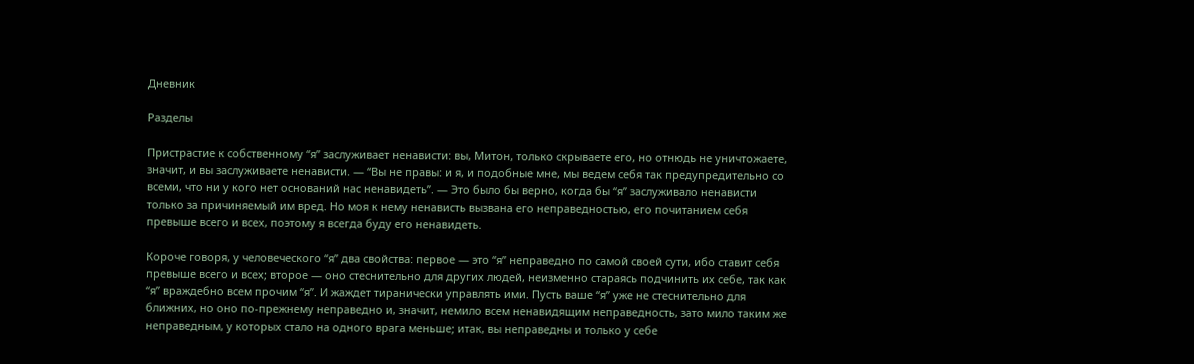Дневник

Разделы

Пристрастие к собственному “я” заслуживает ненависти: вы, Митон, только скрываете его, но отнюдь не уничтожаете, значит, и вы заслуживаете ненависти. — “Вы не правы: и я, и подобные мне, мы ведем себя так предупредительно со всеми, что ни у кого нет оснований нас ненавидеть”. — Это было бы верно, когда бы “я” заслуживало ненависти только за причиняемый им вред. Но моя к нему ненависть вызвана его неправедностью, его почитанием себя превыше всего и всех, поэтому я всегда буду его ненавидеть.

Короче говоря, у человеческого “я” два свойства: первое — это “я” неправедно по самой своей сути, ибо ставит себя превыше всего и всех; второе — оно стеснительно для других людей, неизменно стараясь подчинить их себе, так как “я” враждебно всем прочим “я”. И жаждет тиранически управлять ими. Пусть ваше “я” уже не стеснительно для ближних, но оно по-прежнему неправедно и, значит, немило всем ненавидящим неправедность, зато мило таким же неправедным, у которых стало на одного врага меньше; итак, вы неправедны и только у себе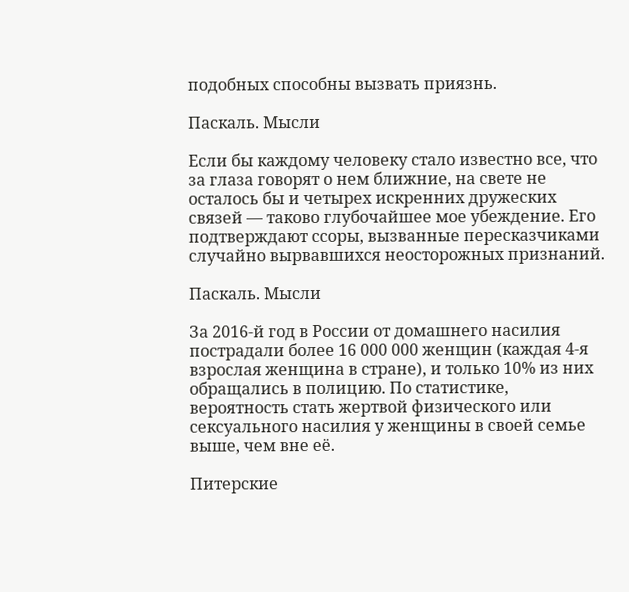подобных способны вызвать приязнь.

Паскаль. Мысли

Если бы каждому человеку стало известно все, что за глаза говорят о нем ближние, на свете не осталось бы и четырех искренних дружеских связей — таково глубочайшее мое убеждение. Его подтверждают ссоры, вызванные пересказчиками случайно вырвавшихся неосторожных признаний.

Паскаль. Мысли

За 2016-й год в России от домашнего насилия пострадали более 16 000 000 женщин (каждая 4-я взрослая женщина в стране), и только 10% из них обращались в полицию. По статистике, вероятность стать жертвой физического или сексуального насилия у женщины в своей семье выше, чем вне её.

Питерские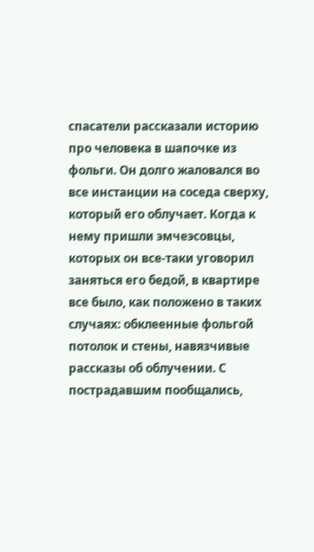спасатели рассказали историю про человека в шапочке из фольги. Он долго жаловался во все инстанции на соседа сверху, который его облучает. Когда к нему пришли эмчеэсовцы, которых он все-таки уговорил заняться его бедой, в квартире все было, как положено в таких случаях: обклеенные фольгой потолок и стены, навязчивые рассказы об облучении. С пострадавшим пообщались,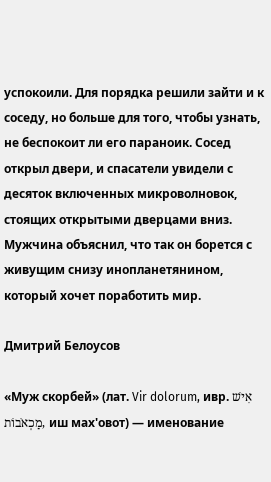успокоили. Для порядка решили зайти и к соседу, но больше для того, чтобы узнать, не беспокоит ли его параноик. Сосед открыл двери, и спасатели увидели с десяток включенных микроволновок, стоящих открытыми дверцами вниз. Мужчина объяснил, что так он борется с живущим снизу инопланетянином, который хочет поработить мир.

Дмитрий Белоусов

«Муж скорбей» (лат. Vir dolorum, ивр. אִישׁ מַכְאֹבוֹת, иш мах'овот) — именование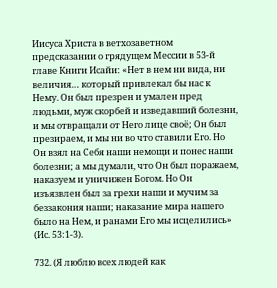Иисуса Христа в ветхозаветном предсказании о грядущем Мессии в 53-й главе Книги Исайи: «Нет в нем ни вида, ни величия… который привлекал бы нас к Нему. Он был презрен и умален пред людьми, муж скорбей и изведавший болезни, и мы отвращали от Него лице своё; Он был презираем, и мы ни во что ставили Его. Но Он взял на Себя наши немощи и понес наши болезни; а мы думали, что Он был поражаем, наказуем и уничижен Богом. Но Он изъязвлен был за грехи наши и мучим за беззакония наши; наказание мира нашего было на Нем, и ранами Его мы исцелились» (Ис. 53:1-3).

732. (Я люблю всех людей как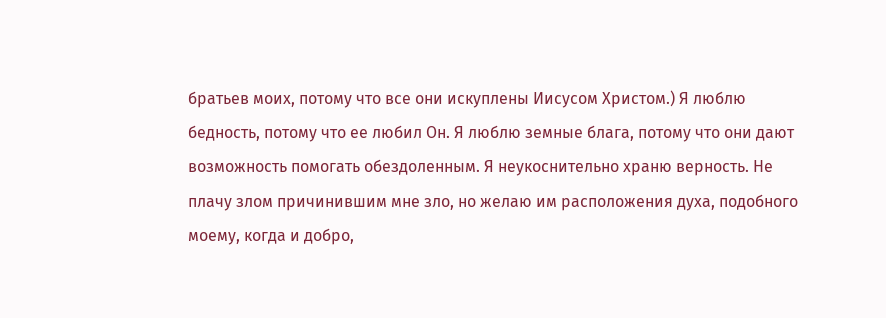братьев моих, потому что все они искуплены Иисусом Христом.) Я люблю бедность, потому что ее любил Он. Я люблю земные блага, потому что они дают возможность помогать обездоленным. Я неукоснительно храню верность. Не плачу злом причинившим мне зло, но желаю им расположения духа, подобного моему, когда и добро,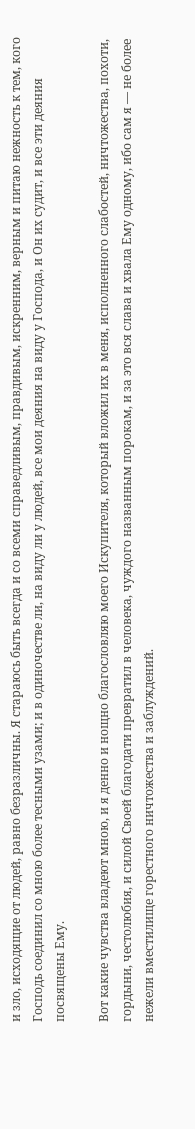и зло, исходящие от людей, равно безразличны. Я стараюсь быть всегда и со всеми справедливым, правдивым, искренним, верным и питаю нежность к тем, кого Господь соединил со мною более тесными узами; и в одиночестве ли, на виду ли у людей, все мои деяния на виду у Господа, и Он их судит, и все эти деяния посвящены Ему.

Вот какие чувства владеют мною, и я денно и нощно благословляю моего Искупителя, который вложил их в меня, исполненного слабостей, ничтожества, похоти, гордыни, честолюбия, и силой Своей благодати превратил в человека, чуждого названным порокам, и за это вся слава и хвала Ему одному, ибо сам я — не более нежели вместилище горестного ничтожества и заблуждений.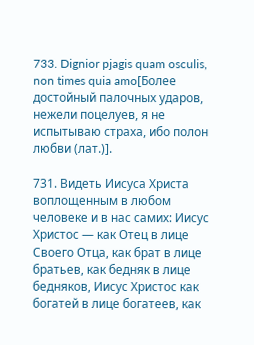733. Dignior pjagis quam osculis, non times quia amo[Более достойный палочных ударов, нежели поцелуев, я не испытываю страха, ибо полон любви (лат.)].

731. Видеть Иисуса Христа воплощенным в любом человеке и в нас самих: Иисус Христос — как Отец в лице Своего Отца, как брат в лице братьев, как бедняк в лице бедняков, Иисус Христос как богатей в лице богатеев, как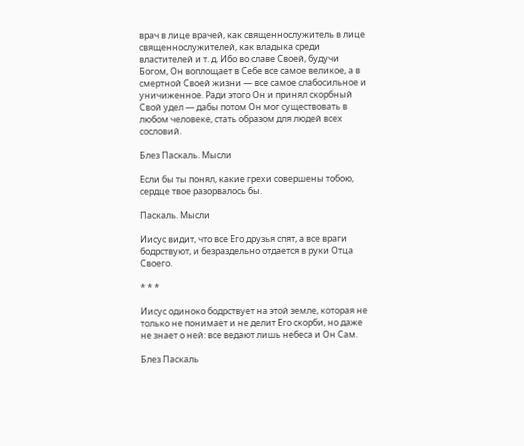врач в лице врачей, как священнослужитель в лице священнослужителей, как владыка среди властителей и т. д. Ибо во славе Своей, будучи Богом, Он воплощает в Себе все самое великое, а в смертной Своей жизни — все самое слабосильное и уничиженное. Ради этого Он и принял скорбный Свой удел — дабы потом Он мог существовать в любом человеке, стать образом для людей всех сословий.

Блез Паскаль. Мысли

Если бы ты понял, какие грехи совершены тобою, сердце твое разорвалось бы.

Паскаль. Мысли

Иисус видит, что все Его друзья спят, а все враги бодрствуют, и безраздельно отдается в руки Отца Своего.

* * *

Иисус одиноко бодрствует на этой земле, которая не только не понимает и не делит Его скорби, но даже не знает о ней: все ведают лишь небеса и Он Сам.

Блез Паскаль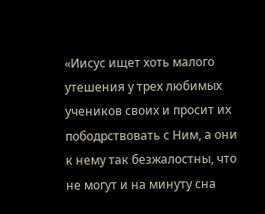«Иисус ищет хоть малого утешения у трех любимых учеников своих и просит их пободрствовать с Ним, а они к нему так безжалостны, что не могут и на минуту сна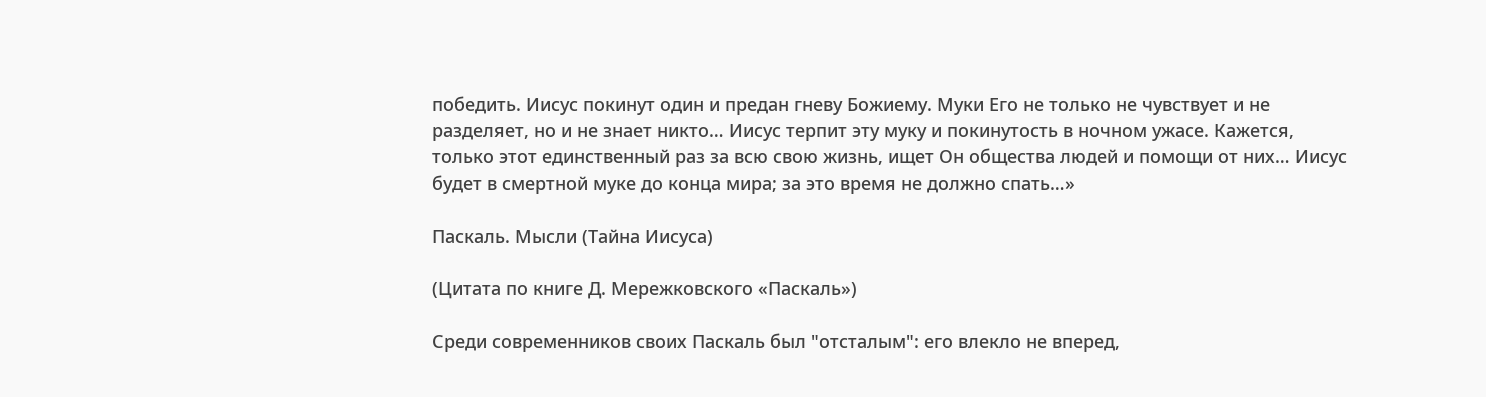победить. Иисус покинут один и предан гневу Божиему. Муки Его не только не чувствует и не разделяет, но и не знает никто… Иисус терпит эту муку и покинутость в ночном ужасе. Кажется, только этот единственный раз за всю свою жизнь, ищет Он общества людей и помощи от них… Иисус будет в смертной муке до конца мира; за это время не должно спать…»

Паскаль. Мысли (Тайна Иисуса)

(Цитата по книге Д. Мережковского «Паскаль»)

Среди современников своих Паскаль был "отсталым": его влекло не вперед,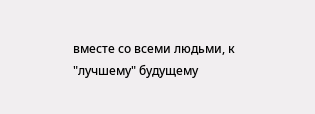вместе со всеми людьми, к "лучшему" будущему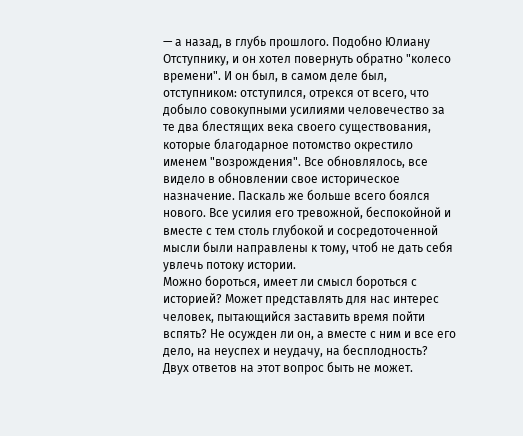— а назад, в глубь прошлого. Подобно Юлиану Отступнику, и он хотел повернуть обратно "колесо времени". И он был, в самом деле был, отступником: отступился, отрекся от всего, что добыло совокупными усилиями человечество за те два блестящих века своего существования, которые благодарное потомство окрестило именем "возрождения". Все обновлялось, все видело в обновлении свое историческое назначение. Паскаль же больше всего боялся нового. Все усилия его тревожной, беспокойной и вместе с тем столь глубокой и сосредоточенной мысли были направлены к тому, чтоб не дать себя увлечь потоку истории.
Можно бороться, имеет ли смысл бороться с историей? Может представлять для нас интерес человек, пытающийся заставить время пойти вспять? Не осужден ли он, а вместе с ним и все его дело, на неуспех и неудачу, на бесплодность?
Двух ответов на этот вопрос быть не может.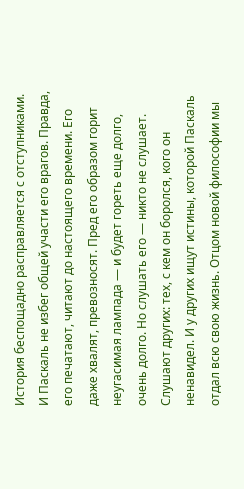История беспощадно расправляется с отступниками. И Паскаль не избег общей участи его врагов. Правда, его печатают, читают до настоящего времени. Его даже хвалят, превозносят. Пред его образом горит неугасимая лампада — и будет гореть еще долго, очень долго. Но слушать его — никто не слушает. Слушают других: тех, с кем он боролся, кого он ненавидел. И у других ищут истины, которой Паскаль отдал всю свою жизнь. Отцом новой философии мы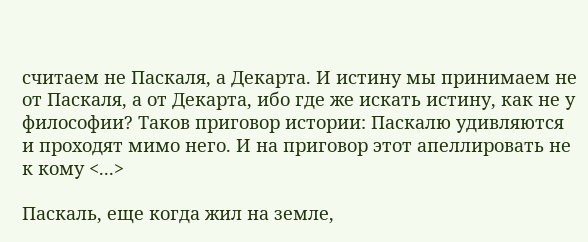считаем не Паскаля, а Декарта. И истину мы принимаем не от Паскаля, а от Декарта, ибо где же искать истину, как не у философии? Таков приговор истории: Паскалю удивляются и проходят мимо него. И на приговор этот апеллировать не к кому <...>

Паскаль, еще когда жил на земле,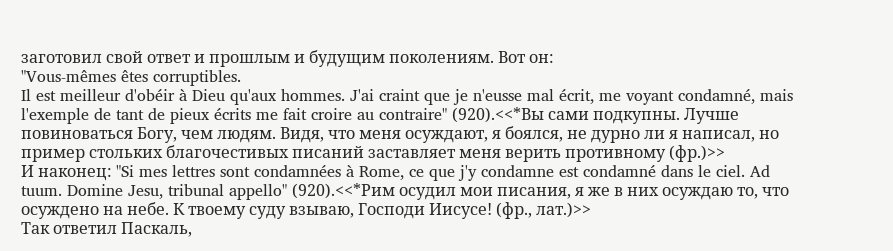заготовил свой ответ и прошлым и будущим поколениям. Вот он:
"Vous-mêmes êtes corruptibles.
Il est meilleur d'obéir à Dieu qu'aux hommes. J'ai craint que je n'eusse mal écrit, me voyant condamné, mais l'exemple de tant de pieux écrits me fait croire au contraire" (920).<<*Вы сами подкупны. Лучше повиноваться Богу, чем людям. Видя, что меня осуждают, я боялся, не дурно ли я написал, но пример стольких благочестивых писаний заставляет меня верить противному (фр.)>>
И наконец: "Si mes lettres sont condamnées à Rome, ce que j'y condamne est condamné dans le ciel. Ad tuum. Domine Jesu, tribunal appello" (920).<<*Рим осудил мои писания, я же в них осуждаю то, что осуждено на небе. К твоему суду взываю, Господи Иисусе! (фр., лат.)>>
Так ответил Паскаль,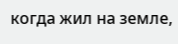когда жил на земле,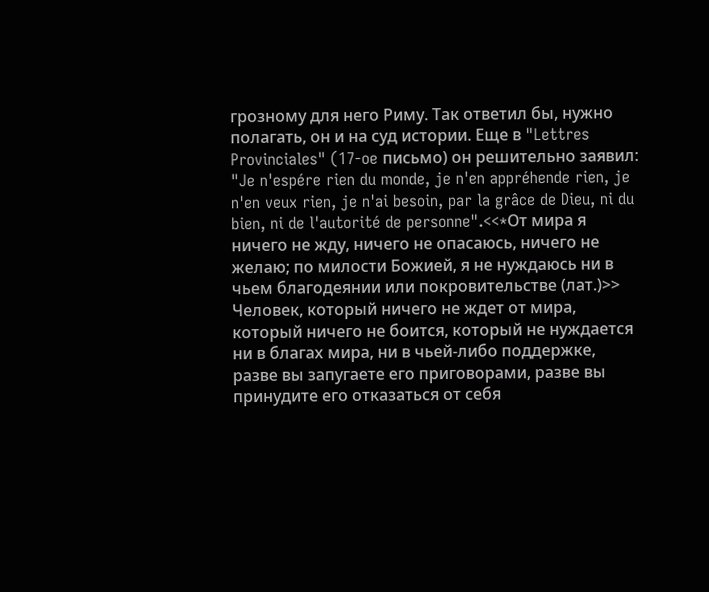грозному для него Риму. Так ответил бы, нужно полагать, он и на суд истории. Еще в "Lettres Provinciales" (17-oe письмо) он решительно заявил: "Je n'espére rien du monde, je n'en appréhende rien, je n'en veux rien, je n'ai besoin, par la grâce de Dieu, ni du bien, ni de l'autorité de personne".<<*От мира я ничего не жду, ничего не опасаюсь, ничего не желаю; по милости Божией, я не нуждаюсь ни в чьем благодеянии или покровительстве (лат.)>>
Человек, который ничего не ждет от мира, который ничего не боится, который не нуждается ни в благах мира, ни в чьей-либо поддержке, разве вы запугаете его приговорами, разве вы принудите его отказаться от себя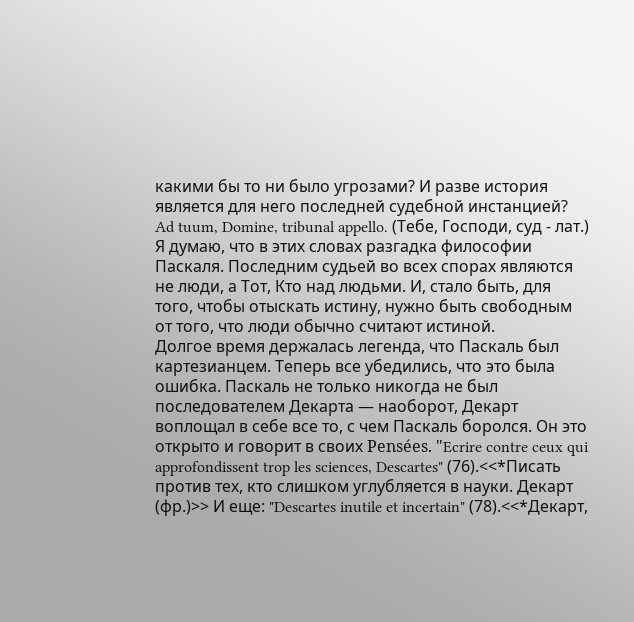какими бы то ни было угрозами? И разве история является для него последней судебной инстанцией?
Ad tuum, Domine, tribunal appello. (Тебе, Господи, суд - лат.)
Я думаю, что в этих словах разгадка философии Паскаля. Последним судьей во всех спорах являются не люди, а Тот, Кто над людьми. И, стало быть, для того, чтобы отыскать истину, нужно быть свободным от того, что люди обычно считают истиной.
Долгое время держалась легенда, что Паскаль был картезианцем. Теперь все убедились, что это была ошибка. Паскаль не только никогда не был последователем Декарта — наоборот, Декарт воплощал в себе все то, с чем Паскаль боролся. Он это открыто и говорит в своих Pensées. "Ecrire contre ceux qui approfondissent trop les sciences, Descartes" (76).<<*Писать против тех, кто слишком углубляется в науки. Декарт (фр.)>> И еще: "Descartes inutile et incertain" (78).<<*Декарт,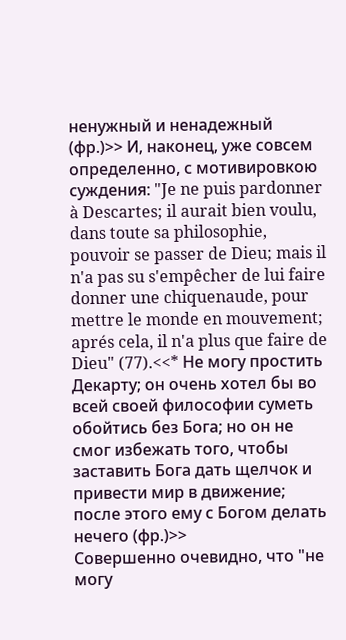ненужный и ненадежный (фр.)>> И, наконец, уже совсем определенно, с мотивировкою суждения: "Je ne puis pardonner à Descartes; il aurait bien voulu, dans toute sa philosophie, pouvoir se passer de Dieu; mais il n'a pas su s'empêcher de lui faire donner une chiquenaude, pour mettre le monde en mouvement; aprés cela, il n'a plus que faire de Dieu" (77).<<* Не могу простить Декарту; он очень хотел бы во всей своей философии суметь обойтись без Бога; но он не смог избежать того, чтобы заставить Бога дать щелчок и привести мир в движение; после этого ему с Богом делать нечего (фр.)>>
Совершенно очевидно, что "не могу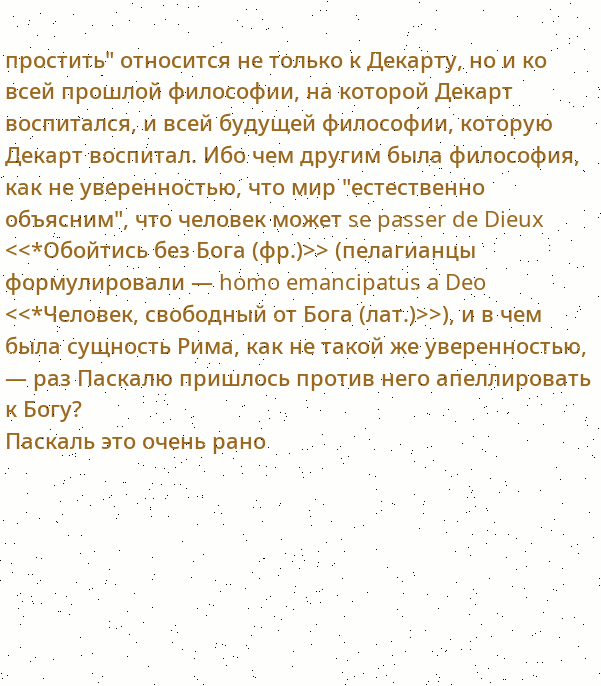простить" относится не только к Декарту, но и ко всей прошлой философии, на которой Декарт воспитался, и всей будущей философии, которую Декарт воспитал. Ибо чем другим была философия, как не уверенностью, что мир "естественно объясним", что человек может se passer de Dieux <<*Обойтись без Бога (фр.)>> (пелагианцы формулировали — homo emancipatus a Deo <<*Человек, свободный от Бога (лат.)>>), и в чем была сущность Рима, как не такой же уверенностью, — раз Паскалю пришлось против него апеллировать к Богу?
Паскаль это очень рано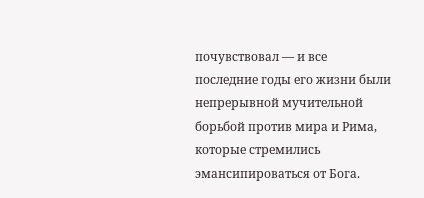почувствовал — и все последние годы его жизни были непрерывной мучительной борьбой против мира и Рима, которые стремились эмансипироваться от Бога.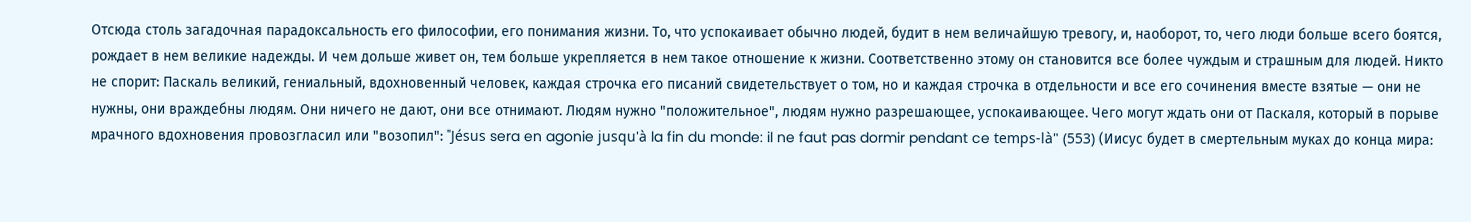Отсюда столь загадочная парадоксальность его философии, его понимания жизни. То, что успокаивает обычно людей, будит в нем величайшую тревогу, и, наоборот, то, чего люди больше всего боятся, рождает в нем великие надежды. И чем дольше живет он, тем больше укрепляется в нем такое отношение к жизни. Соответственно этому он становится все более чуждым и страшным для людей. Никто не спорит: Паскаль великий, гениальный, вдохновенный человек, каждая строчка его писаний свидетельствует о том, но и каждая строчка в отдельности и все его сочинения вместе взятые — они не нужны, они враждебны людям. Они ничего не дают, они все отнимают. Людям нужно "положительное", людям нужно разрешающее, успокаивающее. Чего могут ждать они от Паскаля, который в порыве мрачного вдохновения провозгласил или "возопил": "Jésus sera en agonie jusqu'à la fin du monde: il ne faut pas dormir pendant ce temps-là" (553) (Иисус будет в смертельным муках до конца мира: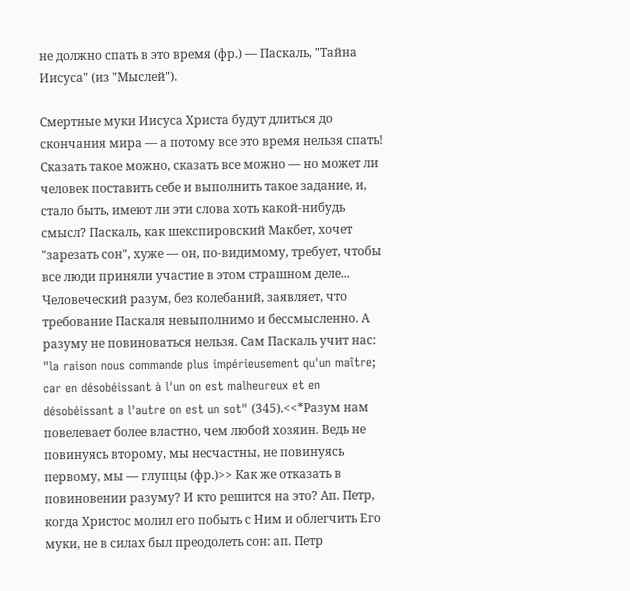не должно спать в это время (фр.) — Паскаль, "Тайна Иисуса" (из "Мыслей").

Смертные муки Иисуса Христа будут длиться до скончания мира — а потому все это время нельзя спать! Сказать такое можно, сказать все можно — но может ли человек поставить себе и выполнить такое задание, и, стало быть, имеют ли эти слова хоть какой-нибудь смысл? Паскаль, как шекспировский Макбет, хочет "зарезать сон", хуже — он, по-видимому, требует, чтобы все люди приняли участие в этом страшном деле...
Человеческий разум, без колебаний, заявляет, что требование Паскаля невыполнимо и бессмысленно. А разуму не повиноваться нельзя. Сам Паскаль учит нас: "la raison nous commande plus impérieusement qu'un maître; car en désobéissant à l'un on est malheureux et en désobéissant a l'autre on est un sot" (345).<<*Разум нам повелевает более властно, чем любой хозяин. Ведь не повинуясь второму, мы несчастны, не повинуясь первому, мы — глупцы (фр.)>> Как же отказать в повиновении разуму? И кто решится на это? Ап. Петр, когда Христос молил его побыть с Ним и облегчить Его муки, не в силах был преодолеть сон: ап. Петр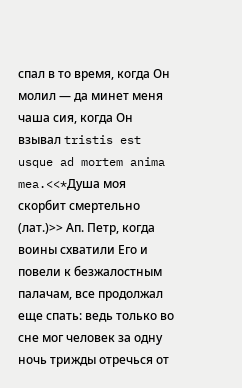спал в то время, когда Он молил — да минет меня чаша сия, когда Он взывал tristis est usque ad mortem anima mea.<<*Душа моя скорбит смертельно (лат.)>> Ап. Петр, когда воины схватили Его и повели к безжалостным палачам, все продолжал еще спать: ведь только во сне мог человек за одну ночь трижды отречься от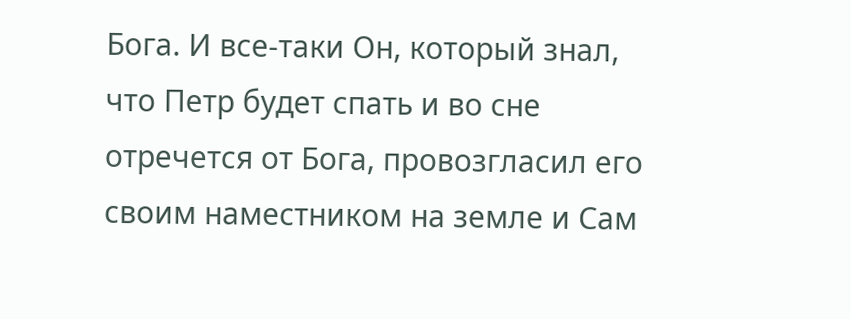Бога. И все-таки Он, который знал, что Петр будет спать и во сне отречется от Бога, провозгласил его своим наместником на земле и Сам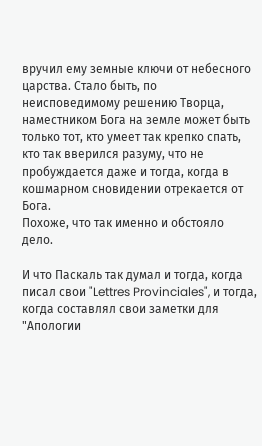вручил ему земные ключи от небесного царства. Стало быть, по неисповедимому решению Творца, наместником Бога на земле может быть только тот, кто умеет так крепко спать, кто так вверился разуму, что не пробуждается даже и тогда, когда в кошмарном сновидении отрекается от Бога.
Похоже, что так именно и обстояло дело.

И что Паскаль так думал и тогда, когда писал свои "Lettres Provinciales", и тогда, когда составлял свои заметки для "Апологии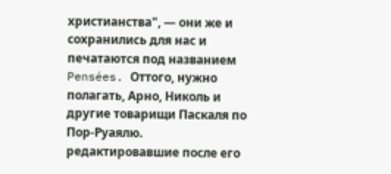христианства", — они же и сохранились для нас и печатаются под названием Pensées. Оттого, нужно полагать, Арно, Николь и другие товарищи Паскаля по Пор-Руаялю. редактировавшие после его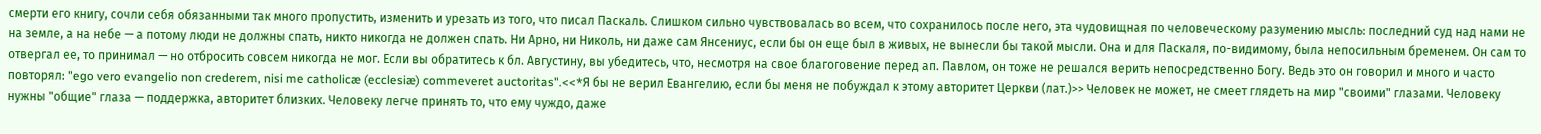смерти его книгу, сочли себя обязанными так много пропустить, изменить и урезать из того, что писал Паскаль. Слишком сильно чувствовалась во всем, что сохранилось после него, эта чудовищная по человеческому разумению мысль: последний суд над нами не на земле, а на небе — а потому люди не должны спать, никто никогда не должен спать. Ни Арно, ни Николь, ни даже сам Янсениус, если бы он еще был в живых, не вынесли бы такой мысли. Она и для Паскаля, по-видимому, была непосильным бременем. Он сам то отвергал ее, то принимал — но отбросить совсем никогда не мог. Если вы обратитесь к бл. Августину, вы убедитесь, что, несмотря на свое благоговение перед ап. Павлом, он тоже не решался верить непосредственно Богу. Ведь это он говорил и много и часто повторял: "ego vero evangelio non crederem, nisi me catholicæ (ecclesiæ) commeveret auctoritas".<<*Я бы не верил Евангелию, если бы меня не побуждал к этому авторитет Церкви (лат.)>> Человек не может, не смеет глядеть на мир "своими" глазами. Человеку нужны "общие" глаза — поддержка, авторитет близких. Человеку легче принять то, что ему чуждо, даже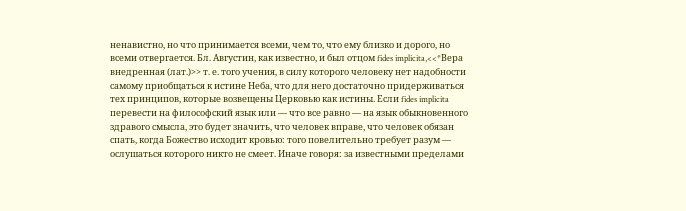ненавистно, но что принимается всеми, чем то, что ему близко и дорого, но всеми отвергается. Бл. Августин, как известно, и был отцом fides implicita,<<*Вера внедренная (лат.)>> т. е. того учения, в силу которого человеку нет надобности самому приобщаться к истине Неба, что для него достаточно придерживаться тех принципов, которые возвещены Церковью как истины. Если fides implicita перевести на философский язык или — что все равно — на язык обыкновенного здравого смысла, это будет значить, что человек вправе, что человек обязан спать, когда Божество исходит кровью: того повелительно требует разум — ослушаться которого никто не смеет. Иначе говоря: за известными пределами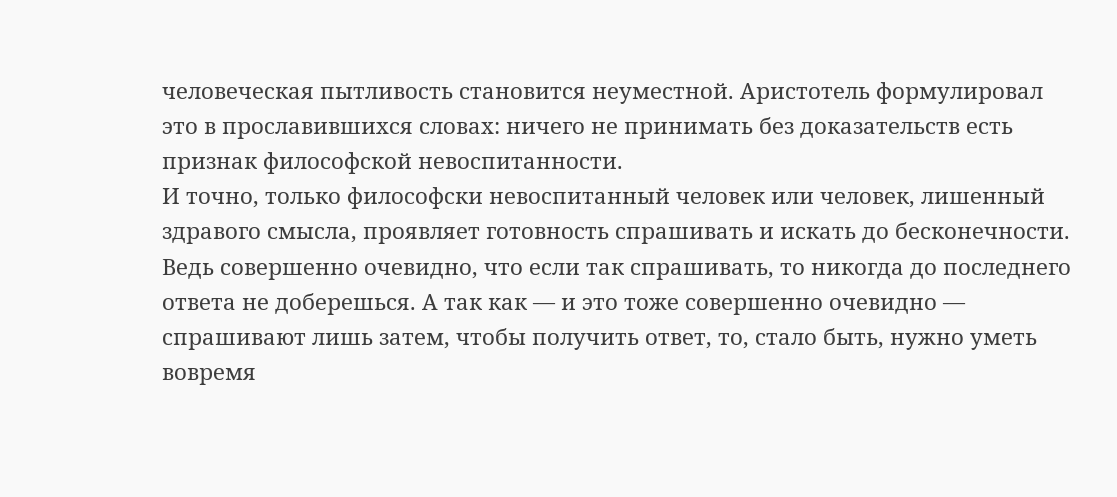человеческая пытливость становится неуместной. Аристотель формулировал это в прославившихся словах: ничего не принимать без доказательств есть признак философской невоспитанности.
И точно, только философски невоспитанный человек или человек, лишенный здравого смысла, проявляет готовность спрашивать и искать до бесконечности. Ведь совершенно очевидно, что если так спрашивать, то никогда до последнего ответа не доберешься. А так как — и это тоже совершенно очевидно — спрашивают лишь затем, чтобы получить ответ, то, стало быть, нужно уметь вовремя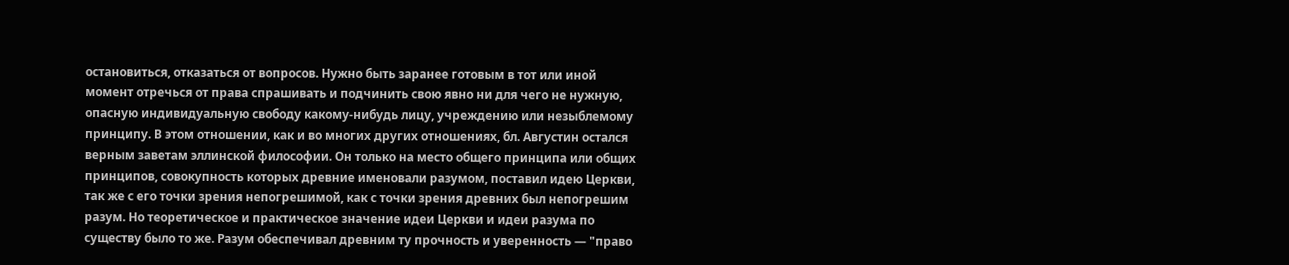остановиться, отказаться от вопросов. Нужно быть заранее готовым в тот или иной момент отречься от права спрашивать и подчинить свою явно ни для чего не нужную, опасную индивидуальную свободу какому-нибудь лицу, учреждению или незыблемому принципу. В этом отношении, как и во многих других отношениях, бл. Августин остался верным заветам эллинской философии. Он только на место общего принципа или общих принципов, совокупность которых древние именовали разумом, поставил идею Церкви, так же с его точки зрения непогрешимой, как с точки зрения древних был непогрешим разум. Но теоретическое и практическое значение идеи Церкви и идеи разума по существу было то же. Разум обеспечивал древним ту прочность и уверенность — "право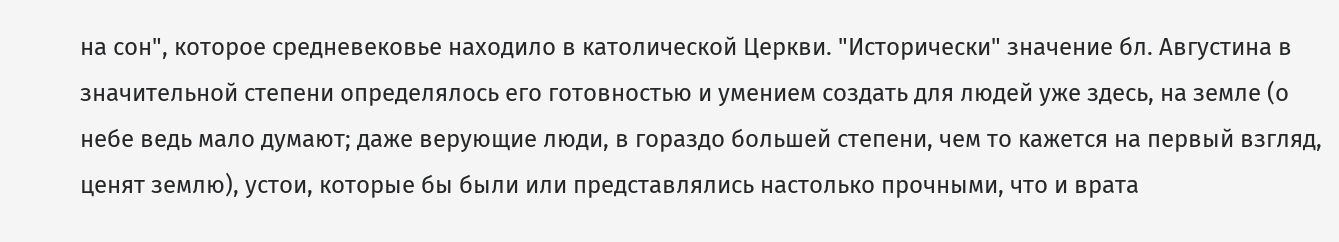на сон", которое средневековье находило в католической Церкви. "Исторически" значение бл. Августина в значительной степени определялось его готовностью и умением создать для людей уже здесь, на земле (о небе ведь мало думают; даже верующие люди, в гораздо большей степени, чем то кажется на первый взгляд, ценят землю), устои, которые бы были или представлялись настолько прочными, что и врата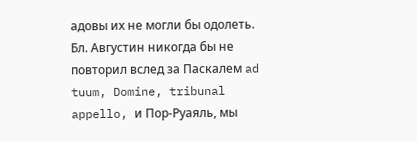адовы их не могли бы одолеть. Бл. Августин никогда бы не повторил вслед за Паскалем ad tuum, Domine, tribunal appello, и Пор-Руаяль, мы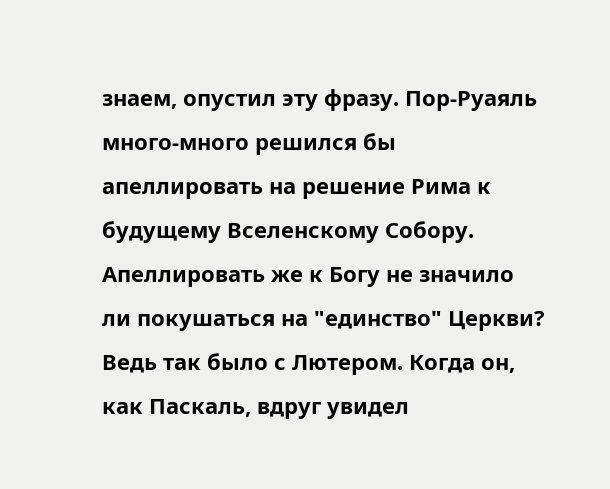знаем, опустил эту фразу. Пор-Руаяль много-много решился бы апеллировать на решение Рима к будущему Вселенскому Собору. Апеллировать же к Богу не значило ли покушаться на "единство" Церкви? Ведь так было с Лютером. Когда он, как Паскаль, вдруг увидел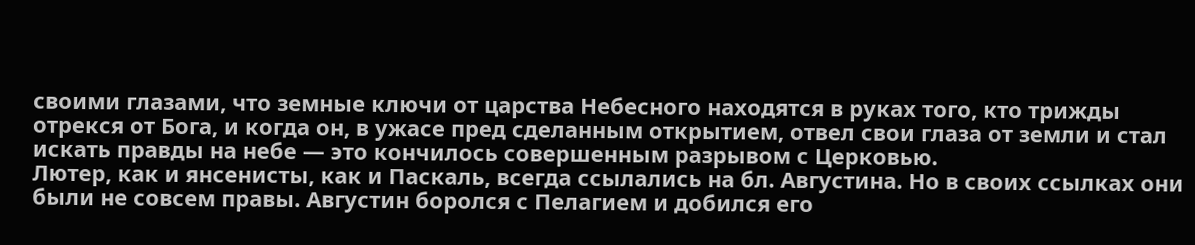своими глазами, что земные ключи от царства Небесного находятся в руках того, кто трижды отрекся от Бога, и когда он, в ужасе пред сделанным открытием, отвел свои глаза от земли и стал искать правды на небе — это кончилось совершенным разрывом с Церковью.
Лютер, как и янсенисты, как и Паскаль, всегда ссылались на бл. Августина. Но в своих ссылках они были не совсем правы. Августин боролся с Пелагием и добился его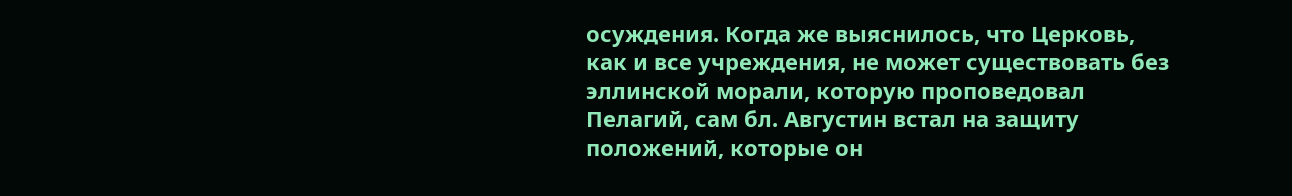осуждения. Когда же выяснилось, что Церковь, как и все учреждения, не может существовать без эллинской морали, которую проповедовал Пелагий, сам бл. Августин встал на защиту положений, которые он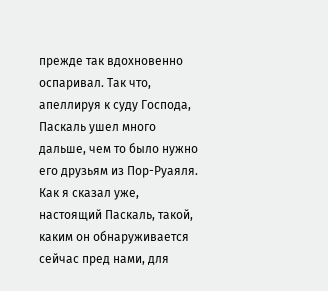прежде так вдохновенно оспаривал. Так что, апеллируя к суду Господа, Паскаль ушел много дальше, чем то было нужно его друзьям из Пор-Руаяля. Как я сказал уже, настоящий Паскаль, такой, каким он обнаруживается сейчас пред нами, для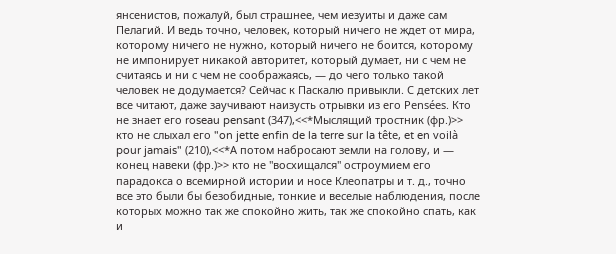янсенистов, пожалуй, был страшнее, чем иезуиты и даже сам Пелагий. И ведь точно, человек, который ничего не ждет от мира, которому ничего не нужно, который ничего не боится, которому не импонирует никакой авторитет, который думает, ни с чем не считаясь и ни с чем не соображаясь, — до чего только такой человек не додумается? Сейчас к Паскалю привыкли. С детских лет все читают, даже заучивают наизусть отрывки из его Pensées. Кто не знает его roseau pensant (347),<<*Мыслящий тростник (фр.)>> кто не слыхал его "on jette enfin de la terre sur la tête, et en voilà pour jamais" (210),<<*А потом набросают земли на голову, и — конец навеки (фр.)>> кто не "восхищался" остроумием его парадокса о всемирной истории и носе Клеопатры и т. д., точно все это были бы безобидные, тонкие и веселые наблюдения, после которых можно так же спокойно жить, так же спокойно спать, как и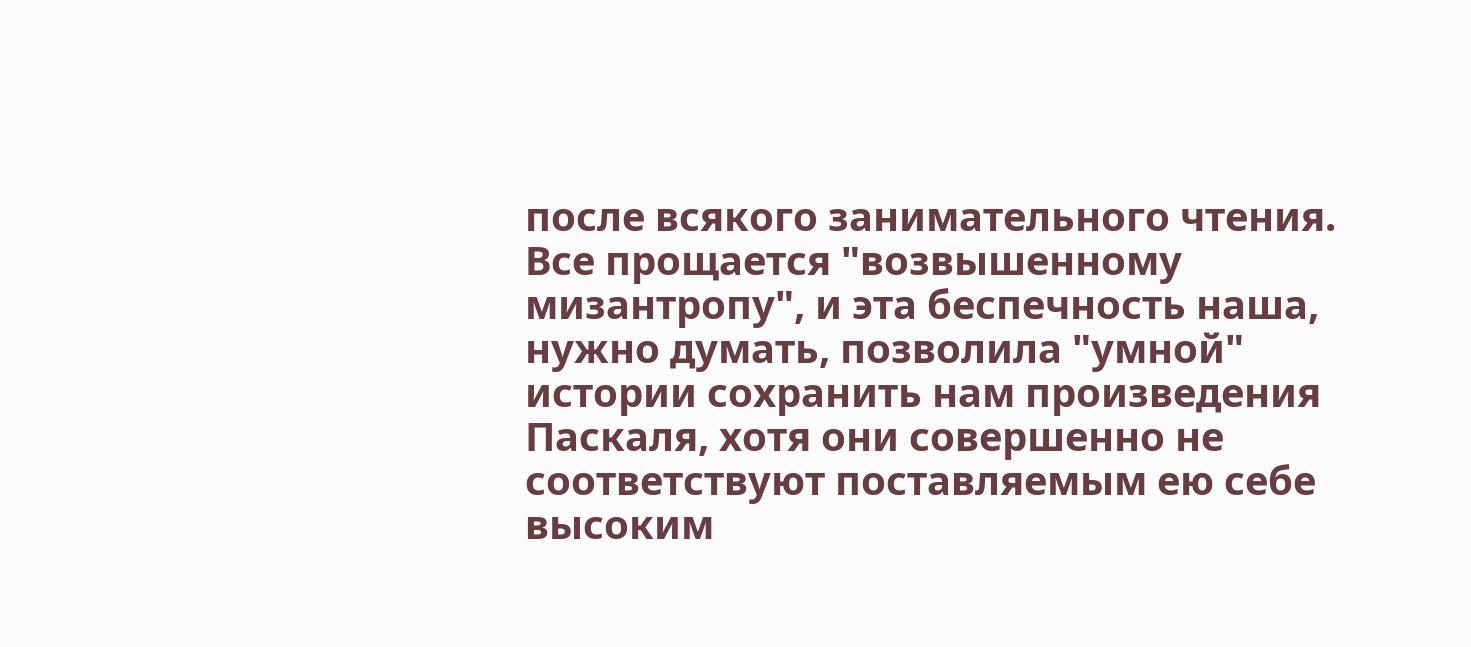после всякого занимательного чтения. Все прощается "возвышенному мизантропу", и эта беспечность наша, нужно думать, позволила "умной" истории сохранить нам произведения Паскаля, хотя они совершенно не соответствуют поставляемым ею себе высоким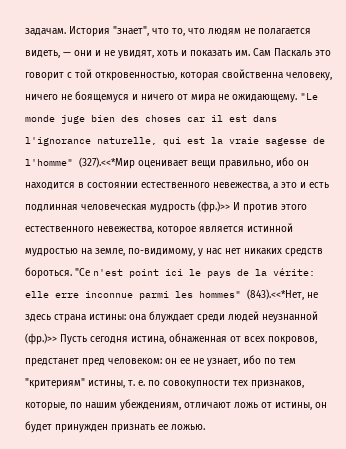задачам. История "знает", что то, что людям не полагается видеть, — они и не увидят, хоть и показать им. Сам Паскаль это говорит с той откровенностью, которая свойственна человеку, ничего не боящемуся и ничего от мира не ожидающему. "Le monde juge bien des choses car il est dans l'ignorance naturelle, qui est la vraie sagesse de l'homme" (327).<<*Мир оценивает вещи правильно, ибо он находится в состоянии естественного невежества, а это и есть подлинная человеческая мудрость (фр.)>> И против этого естественного невежества, которое является истинной мудростью на земле, по-видимому, у нас нет никаких средств бороться. "Се n'est point ici le pays de la vérite: elle erre inconnue parmi les hommes" (843).<<*Нет, не здесь страна истины: она блуждает среди людей неузнанной (фр.)>> Пусть сегодня истина, обнаженная от всех покровов, предстанет пред человеком: он ее не узнает, ибо по тем "критериям" истины, т. е. по совокупности тех признаков, которые, по нашим убеждениям, отличают ложь от истины, он будет принужден признать ее ложью.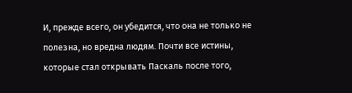И, прежде всего, он убедится, что она не только не полезна, но вредна людям. Почти все истины, которые стал открывать Паскаль после того,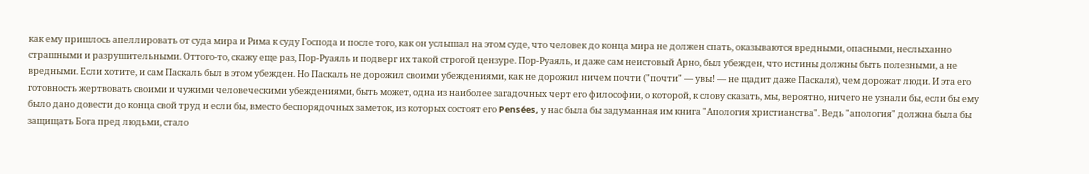как ему пришлось апеллировать от суда мира и Рима к суду Господа и после того, как он услышал на этом суде, что человек до конца мира не должен спать, оказываются вредными, опасными, неслыханно страшными и разрушительными. Оттого-то, скажу еще раз, Пор-Руаяль и подверг их такой строгой цензуре. Пор-Руаяль, и даже сам неистовый Арно, был убежден, что истины должны быть полезными, а не вредными. Если хотите, и сам Паскаль был в этом убежден. Но Паскаль не дорожил своими убеждениями, как не дорожил ничем почти ("почти" — увы! — не щадит даже Паскаля), чем дорожат люди. И эта его готовность жертвовать своими и чужими человеческими убеждениями, быть может, одна из наиболее загадочных черт его философии, о которой, к слову сказать, мы, вероятно, ничего не узнали бы, если бы ему было дано довести до конца свой труд и если бы, вместо беспорядочных заметок, из которых состоят его Pensées, у нас была бы задуманная им книга "Апология христианства". Ведь "апология" должна была бы защищать Бога пред людьми, стало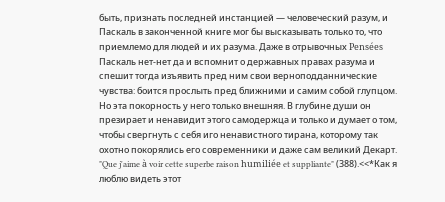быть, признать последней инстанцией — человеческий разум, и Паскаль в законченной книге мог бы высказывать только то, что приемлемо для людей и их разума. Даже в отрывочных Pensées Паскаль нет-нет да и вспомнит о державных правах разума и спешит тогда изъявить пред ним свои верноподданнические чувства: боится прослыть пред ближними и самим собой глупцом. Но эта покорность у него только внешняя. В глубине души он презирает и ненавидит этого самодержца и только и думает о том, чтобы свергнуть с себя иго ненавистного тирана, которому так охотно покорялись его современники и даже сам великий Декарт. "Que j'aime à voir cette superbe raison humiliée et suppliante" (388).<<*Как я люблю видеть этот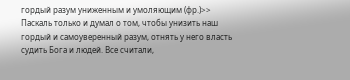гордый разум униженным и умоляющим (фр.)>> Паскаль только и думал о том, чтобы унизить наш гордый и самоуверенный разум, отнять у него власть судить Бога и людей. Все считали,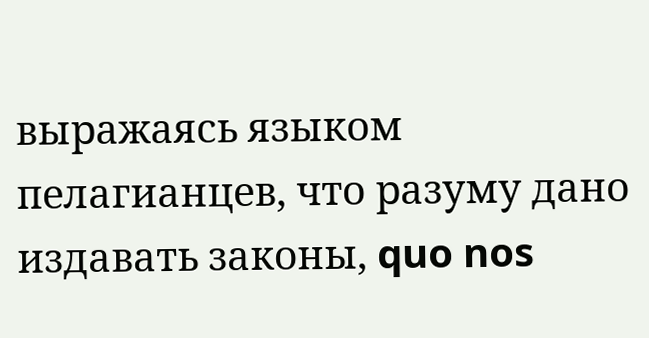выражаясь языком пелагианцев, что разуму дано издавать законы, quo nos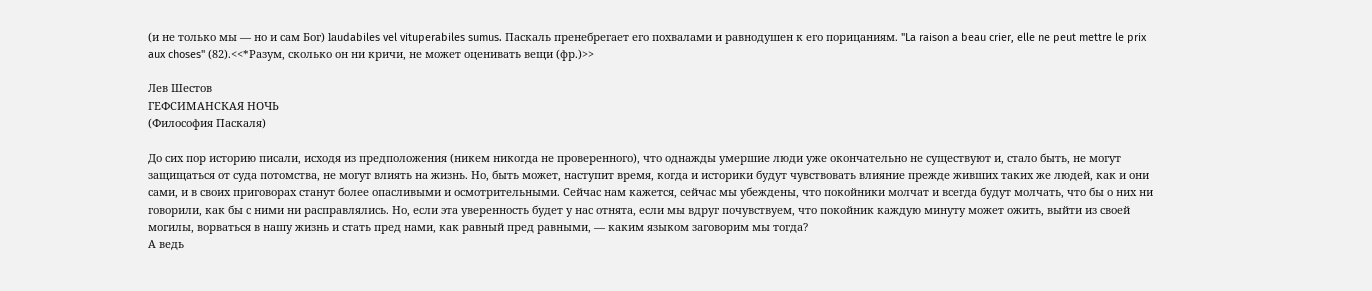(и не только мы — но и сам Бог) lаudabiles vel vituperabiles sumus. Паскаль пренебрегает его похвалами и равнодушен к его порицаниям. "La raison a beau crier, elle ne peut mettre le prix aux choses" (82).<<*Разум, сколько он ни кричи, не может оценивать вещи (фр.)>>

Лев Шестов
ГЕФСИМАНСКАЯ НОЧЬ
(Философия Паскаля)

До сих пор историю писали, исходя из предположения (никем никогда не проверенного), что однажды умершие люди уже окончательно не существуют и, стало быть, не могут защищаться от суда потомства, не могут влиять на жизнь. Но, быть может, наступит время, когда и историки будут чувствовать влияние прежде живших таких же людей, как и они сами, и в своих приговорах станут более опасливыми и осмотрительными. Сейчас нам кажется, сейчас мы убеждены, что покойники молчат и всегда будут молчать, что бы о них ни говорили, как бы с ними ни расправлялись. Но, если эта уверенность будет у нас отнята, если мы вдруг почувствуем, что покойник каждую минуту может ожить, выйти из своей могилы, ворваться в нашу жизнь и стать пред нами, как равный пред равными, — каким языком заговорим мы тогда?
А ведь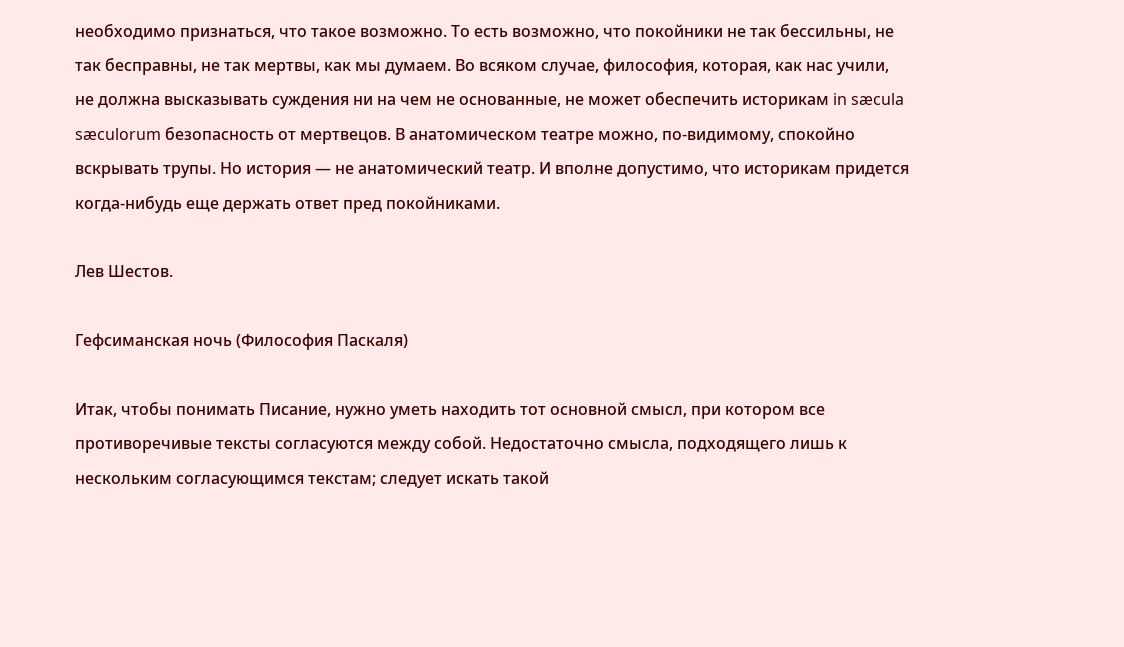необходимо признаться, что такое возможно. То есть возможно, что покойники не так бессильны, не так бесправны, не так мертвы, как мы думаем. Во всяком случае, философия, которая, как нас учили, не должна высказывать суждения ни на чем не основанные, не может обеспечить историкам in sæcula sæculorum безопасность от мертвецов. В анатомическом театре можно, по-видимому, спокойно вскрывать трупы. Но история — не анатомический театр. И вполне допустимо, что историкам придется когда-нибудь еще держать ответ пред покойниками.

Лев Шестов.

Гефсиманская ночь (Философия Паскаля)

Итак, чтобы понимать Писание, нужно уметь находить тот основной смысл, при котором все противоречивые тексты согласуются между собой. Недостаточно смысла, подходящего лишь к нескольким согласующимся текстам; следует искать такой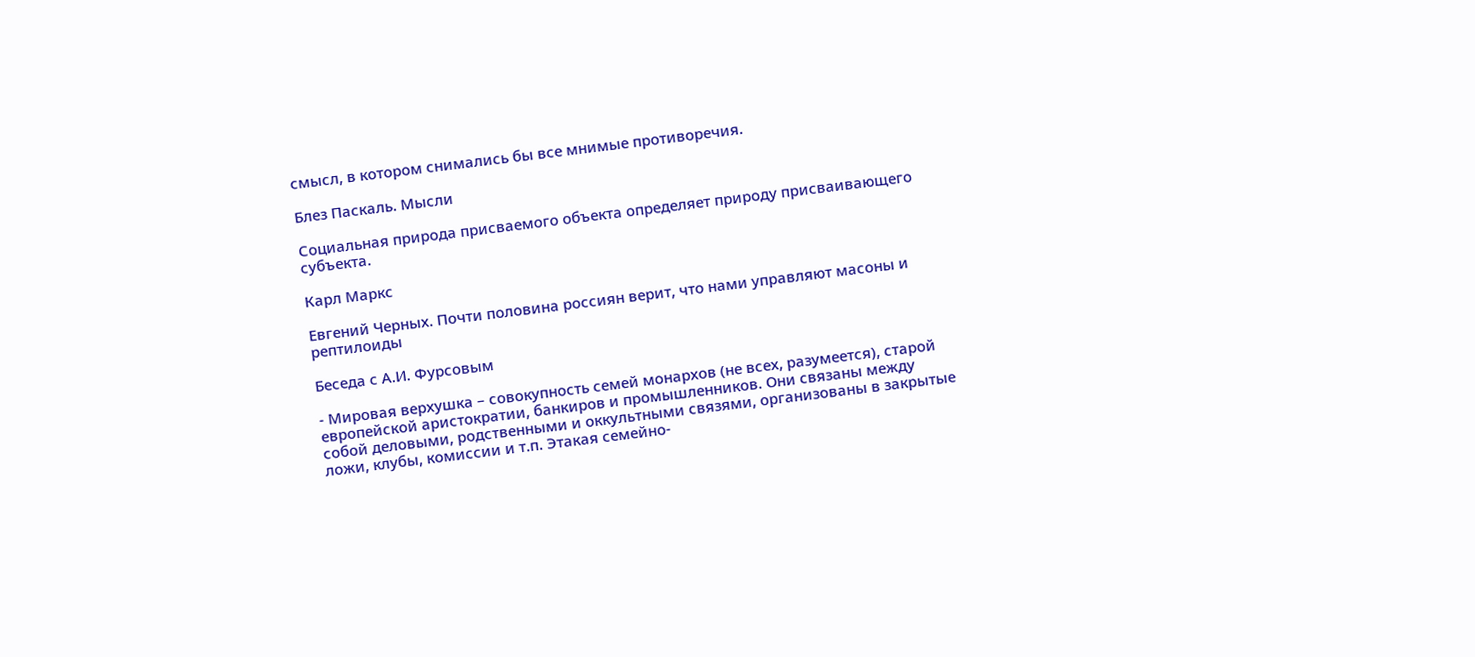смысл, в котором снимались бы все мнимые противоречия.

Блез Паскаль. Мысли

Социальная природа присваемого объекта определяет природу присваивающего субъекта.

Карл Маркс

Евгений Черных. Почти половина россиян верит, что нами управляют масоны и рептилоиды

Беседа с А.И. Фурсовым

- Мировая верхушка – совокупность семей монархов (не всех, разумеется), старой европейской аристократии, банкиров и промышленников. Они связаны между собой деловыми, родственными и оккультными связями, организованы в закрытые ложи, клубы, комиссии и т.п. Этакая семейно-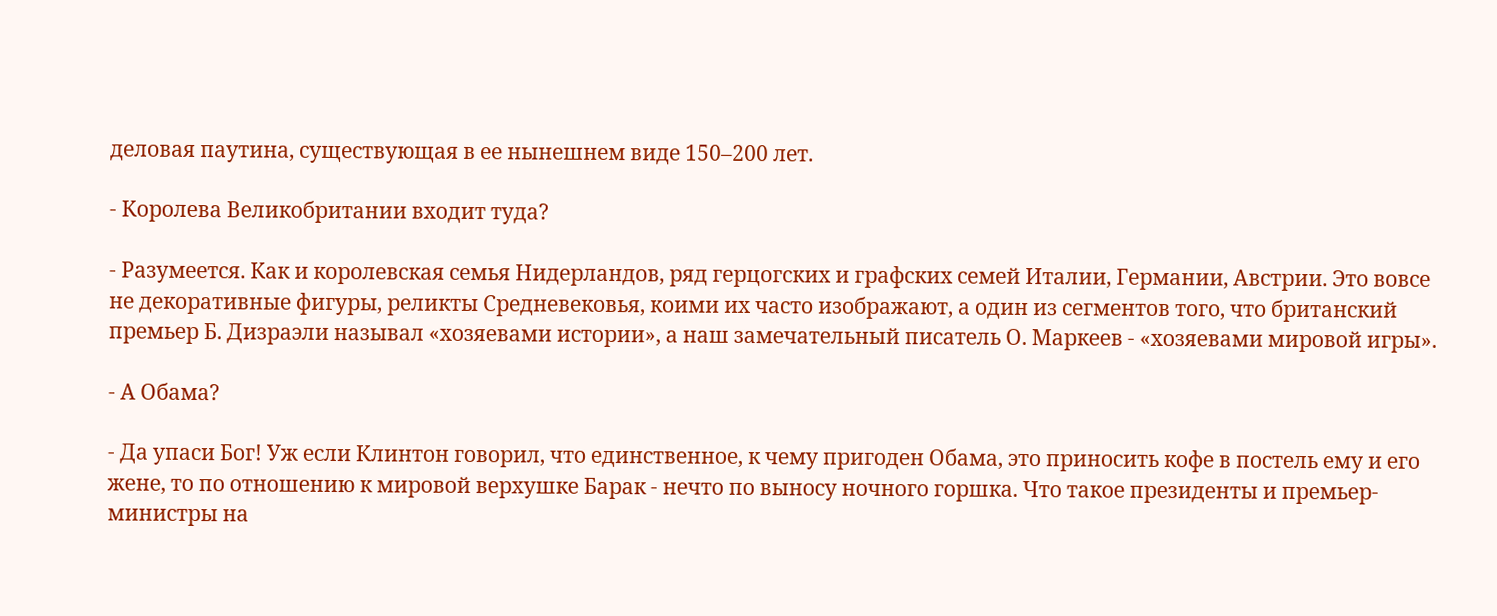деловая паутина, существующая в ее нынешнем виде 150–200 лет.

- Королева Великобритании входит туда?

- Разумеется. Как и королевская семья Нидерландов, ряд герцогских и графских семей Италии, Германии, Австрии. Это вовсе не декоративные фигуры, реликты Средневековья, коими их часто изображают, а один из сегментов того, что британский премьер Б. Дизраэли называл «хозяевами истории», а наш замечательный писатель О. Маркеев - «хозяевами мировой игры».

- А Обама?

- Да упаси Бог! Уж если Клинтон говорил, что единственное, к чему пригоден Обама, это приносить кофе в постель ему и его жене, то по отношению к мировой верхушке Барак - нечто по выносу ночного горшка. Что такое президенты и премьер-министры на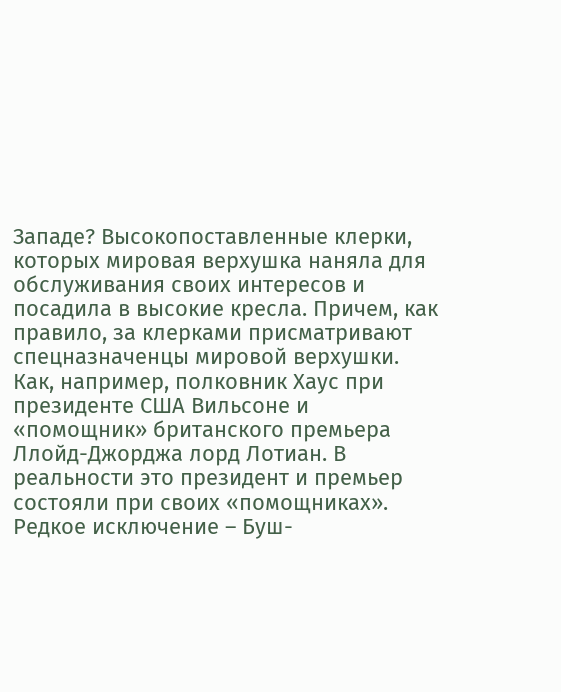Западе? Высокопоставленные клерки, которых мировая верхушка наняла для обслуживания своих интересов и посадила в высокие кресла. Причем, как правило, за клерками присматривают спецназначенцы мировой верхушки. Как, например, полковник Хаус при президенте США Вильсоне и «помощник» британского премьера Ллойд-Джорджа лорд Лотиан. В реальности это президент и премьер состояли при своих «помощниках». Редкое исключение – Буш-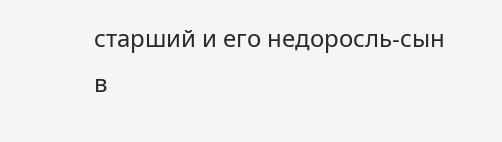старший и его недоросль-сын в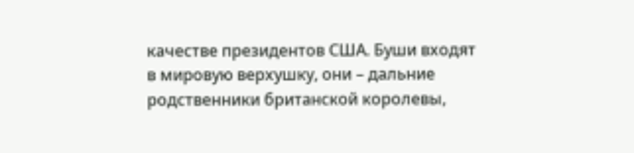качестве президентов США. Буши входят в мировую верхушку, они – дальние родственники британской королевы,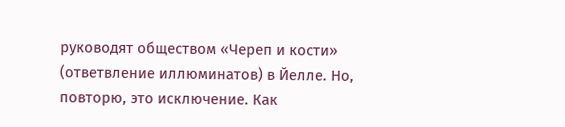руководят обществом «Череп и кости» (ответвление иллюминатов) в Йелле. Но, повторю, это исключение. Как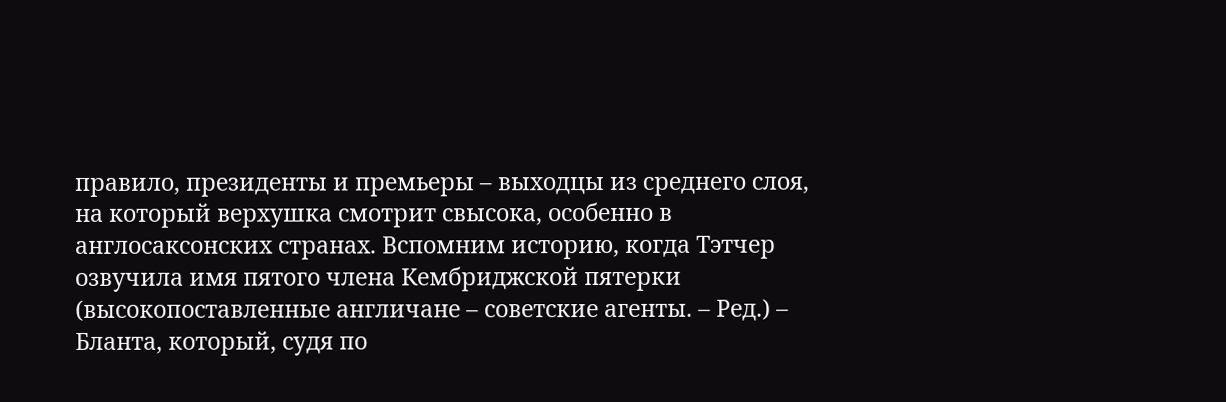правило, президенты и премьеры – выходцы из среднего слоя, на который верхушка смотрит свысока, особенно в англосаксонских странах. Вспомним историю, когда Тэтчер озвучила имя пятого члена Кембриджской пятерки (высокопоставленные англичане – советские агенты. – Ред.) – Бланта, который, судя по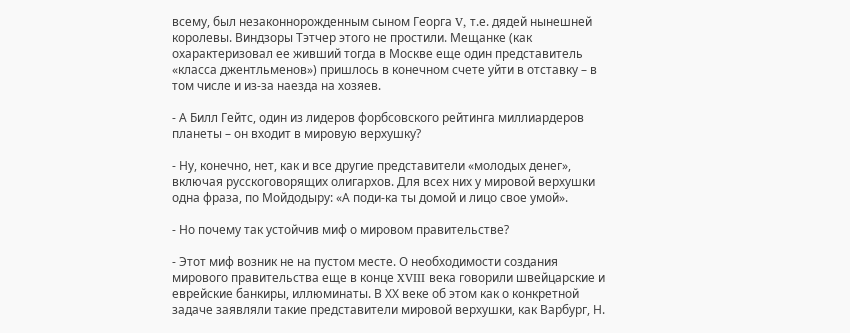всему, был незаконнорожденным сыном Георга V, т.е. дядей нынешней королевы. Виндзоры Тэтчер этого не простили. Мещанке (как охарактеризовал ее живший тогда в Москве еще один представитель «класса джентльменов») пришлось в конечном счете уйти в отставку – в том числе и из-за наезда на хозяев.

- А Билл Гейтс, один из лидеров форбсовского рейтинга миллиардеров планеты – он входит в мировую верхушку?

- Ну, конечно, нет, как и все другие представители «молодых денег», включая русскоговорящих олигархов. Для всех них у мировой верхушки одна фраза, по Мойдодыру: «А поди-ка ты домой и лицо свое умой».

- Но почему так устойчив миф о мировом правительстве?

- Этот миф возник не на пустом месте. О необходимости создания мирового правительства еще в конце XVIII века говорили швейцарские и еврейские банкиры, иллюминаты. В ХХ веке об этом как о конкретной задаче заявляли такие представители мировой верхушки, как Варбург, Н.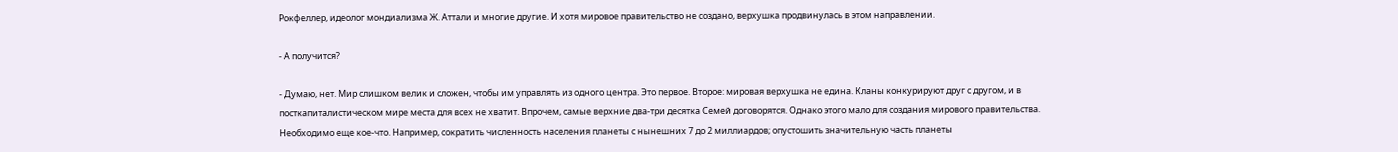Рокфеллер, идеолог мондиализма Ж. Аттали и многие другие. И хотя мировое правительство не создано, верхушка продвинулась в этом направлении.

- А получится?

- Думаю, нет. Мир слишком велик и сложен, чтобы им управлять из одного центра. Это первое. Второе: мировая верхушка не едина. Кланы конкурируют друг с другом, и в посткапиталистическом мире места для всех не хватит. Впрочем, самые верхние два-три десятка Семей договорятся. Однако этого мало для создания мирового правительства. Необходимо еще кое-что. Например, сократить численность населения планеты с нынешних 7 до 2 миллиардов; опустошить значительную часть планеты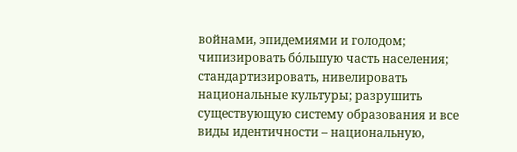войнами, эпидемиями и голодом; чипизировать бóльшую часть населения; стандартизировать, нивелировать национальные культуры; разрушить существующую систему образования и все виды идентичности – национальную,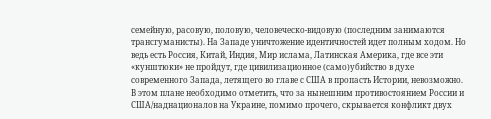семейную, расовую, половую, человеческо-видовую (последним занимаются трансгуманисты). На Западе уничтожение идентичностей идет полным ходом. Но ведь есть Россия, Китай, Индия, Мир ислама, Латинская Америка, где все эти «кунштюки» не пройдут, где цивилизационное (само)убийство в духе современного Запада, летящего во главе с США в пропасть Истории, невозможно. В этом плане необходимо отметить, что за нынешним противостоянием России и США/наднационалов на Украине, помимо прочего, скрывается конфликт двух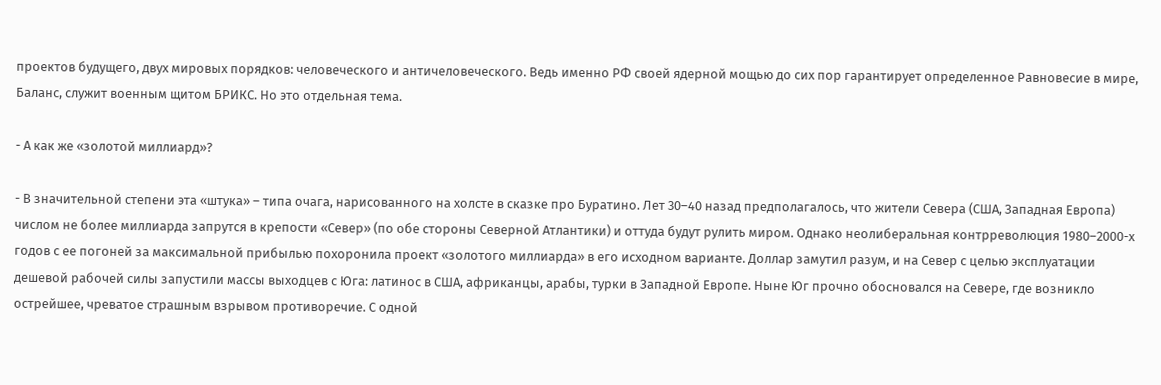проектов будущего, двух мировых порядков: человеческого и античеловеческого. Ведь именно РФ своей ядерной мощью до сих пор гарантирует определенное Равновесие в мире, Баланс, служит военным щитом БРИКС. Но это отдельная тема.

- А как же «золотой миллиард»?

- В значительной степени эта «штука» – типа очага, нарисованного на холсте в сказке про Буратино. Лет 30–40 назад предполагалось, что жители Севера (США, Западная Европа) числом не более миллиарда запрутся в крепости «Север» (по обе стороны Северной Атлантики) и оттуда будут рулить миром. Однако неолиберальная контрреволюция 1980–2000-х годов с ее погоней за максимальной прибылью похоронила проект «золотого миллиарда» в его исходном варианте. Доллар замутил разум, и на Север с целью эксплуатации дешевой рабочей силы запустили массы выходцев с Юга: латинос в США, африканцы, арабы, турки в Западной Европе. Ныне Юг прочно обосновался на Севере, где возникло острейшее, чреватое страшным взрывом противоречие. С одной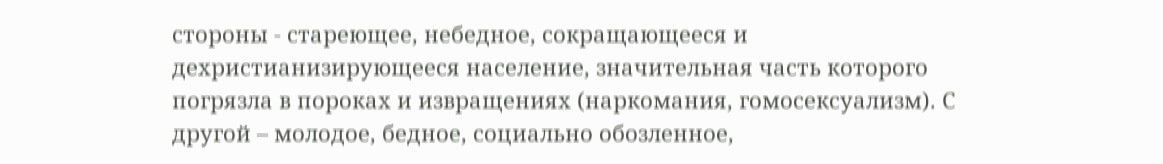стороны - стареющее, небедное, сокращающееся и дехристианизирующееся население, значительная часть которого погрязла в пороках и извращениях (наркомания, гомосексуализм). С другой – молодое, бедное, социально обозленное,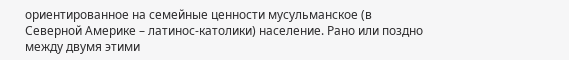ориентированное на семейные ценности мусульманское (в Северной Америке – латинос-католики) население. Рано или поздно между двумя этими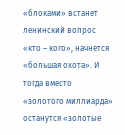«блоками» встанет ленинский вопрос «кто – кого», начнется «большая охота». И тогда вместо «золотого миллиарда» останутся «золотые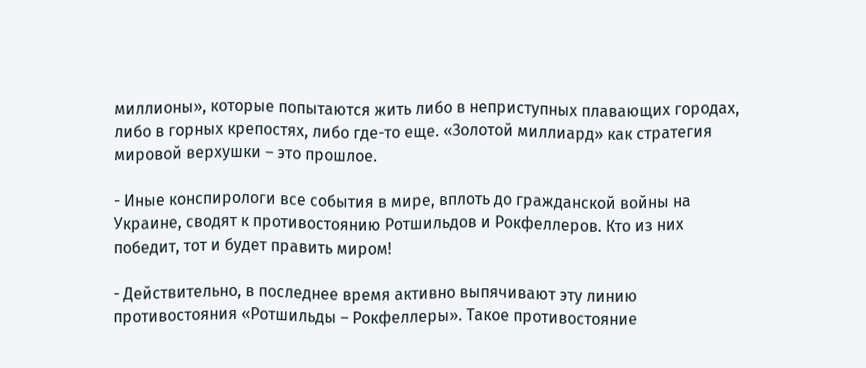миллионы», которые попытаются жить либо в неприступных плавающих городах, либо в горных крепостях, либо где-то еще. «Золотой миллиард» как стратегия мировой верхушки – это прошлое.

- Иные конспирологи все события в мире, вплоть до гражданской войны на Украине, сводят к противостоянию Ротшильдов и Рокфеллеров. Кто из них победит, тот и будет править миром!

- Действительно, в последнее время активно выпячивают эту линию противостояния «Ротшильды – Рокфеллеры». Такое противостояние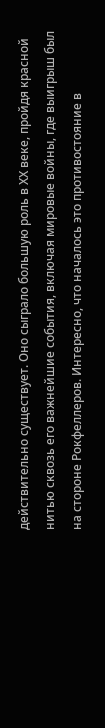действительно существует. Оно сыграло большую роль в ХХ веке, пройдя красной нитью сквозь его важнейшие события, включая мировые войны, где выигрыш был на стороне Рокфеллеров. Интересно, что началось это противостояние в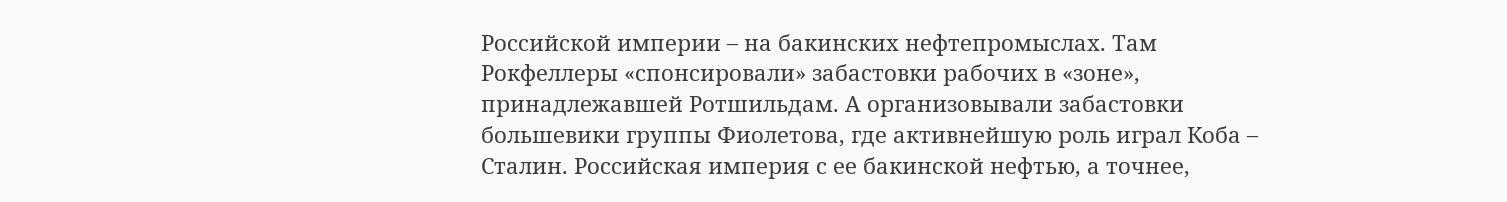Российской империи – на бакинских нефтепромыслах. Там Рокфеллеры «спонсировали» забастовки рабочих в «зоне», принадлежавшей Ротшильдам. А организовывали забастовки большевики группы Фиолетова, где активнейшую роль играл Коба – Сталин. Российская империя с ее бакинской нефтью, а точнее,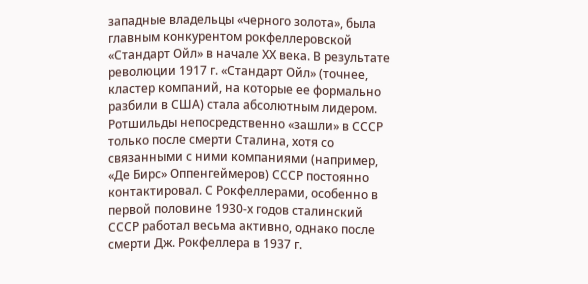западные владельцы «черного золота», была главным конкурентом рокфеллеровской «Стандарт Ойл» в начале ХХ века. В результате революции 1917 г. «Стандарт Ойл» (точнее, кластер компаний, на которые ее формально разбили в США) стала абсолютным лидером. Ротшильды непосредственно «зашли» в СССР только после смерти Сталина, хотя со связанными с ними компаниями (например, «Де Бирс» Оппенгеймеров) СССР постоянно контактировал. С Рокфеллерами, особенно в первой половине 1930-х годов сталинский СССР работал весьма активно, однако после смерти Дж. Рокфеллера в 1937 г.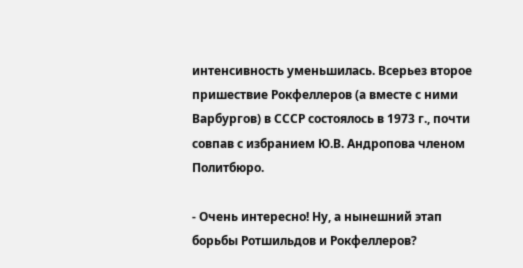интенсивность уменьшилась. Всерьез второе пришествие Рокфеллеров (а вместе с ними Варбургов) в СССР состоялось в 1973 г., почти совпав с избранием Ю.В. Андропова членом Политбюро.

- Очень интересно! Ну, а нынешний этап борьбы Ротшильдов и Рокфеллеров?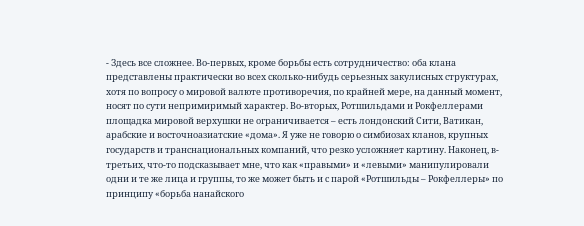- Здесь все сложнее. Во-первых, кроме борьбы есть сотрудничество: оба клана представлены практически во всех сколько-нибудь серьезных закулисных структурах, хотя по вопросу о мировой валюте противоречия, по крайней мере, на данный момент, носят по сути непримиримый характер. Во-вторых, Ротшильдами и Рокфеллерами площадка мировой верхушки не ограничивается – есть лондонский Сити, Ватикан, арабские и восточноазиатские «дома». Я уже не говорю о симбиозах кланов, крупных государств и транснациональных компаний, что резко усложняет картину. Наконец, в-третьих, что-то подсказывает мне, что как «правыми» и «левыми» манипулировали одни и те же лица и группы, то же может быть и с парой «Ротшильды – Рокфеллеры» по принципу «борьба нанайского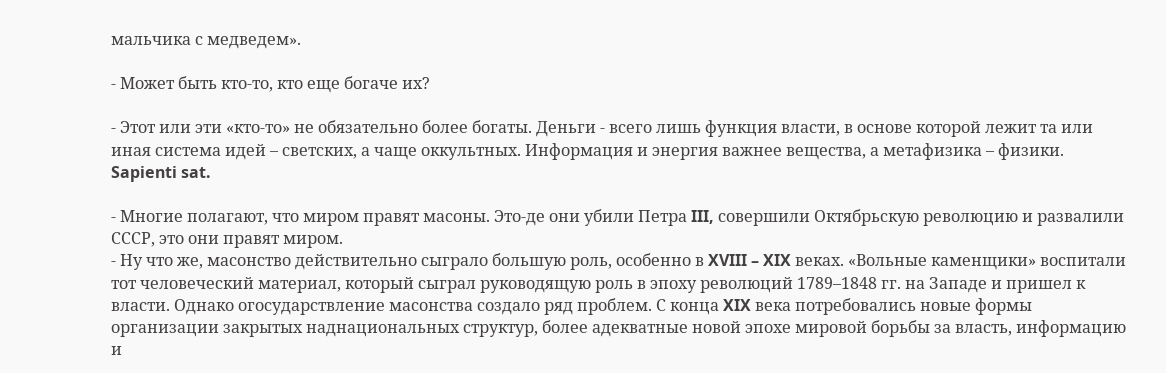мальчика с медведем».

- Может быть кто-то, кто еще богаче их?

- Этот или эти «кто-то» не обязательно более богаты. Деньги - всего лишь функция власти, в основе которой лежит та или иная система идей – светских, а чаще оккультных. Информация и энергия важнее вещества, а метафизика – физики. Sapienti sat.

- Многие полагают, что миром правят масоны. Это-де они убили Петра III, совершили Октябрьскую революцию и развалили СССР, это они правят миром.
- Ну что же, масонство действительно сыграло большую роль, особенно в XVIII – XIX веках. «Вольные каменщики» воспитали тот человеческий материал, который сыграл руководящую роль в эпоху революций 1789–1848 гг. на Западе и пришел к власти. Однако огосударствление масонства создало ряд проблем. С конца XIX века потребовались новые формы организации закрытых наднациональных структур, более адекватные новой эпохе мировой борьбы за власть, информацию и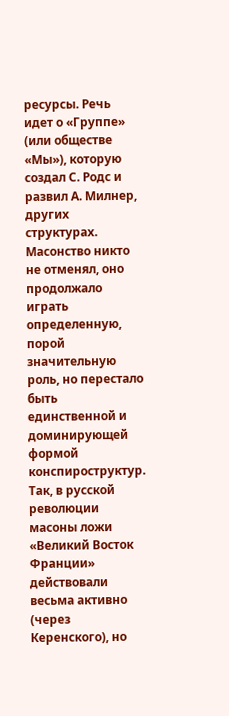ресурсы. Речь идет о «Группе» (или обществе «Мы»), которую создал С. Родс и развил А. Милнер, других структурах. Масонство никто не отменял, оно продолжало играть определенную, порой значительную роль, но перестало быть единственной и доминирующей формой конспироструктур. Так, в русской революции масоны ложи «Великий Восток Франции» действовали весьма активно (через Керенского), но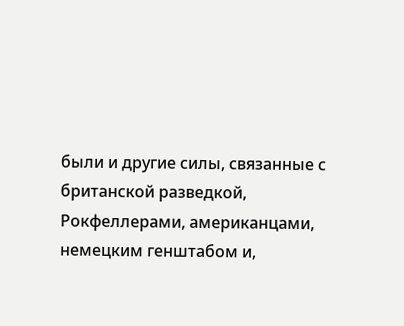были и другие силы, связанные с британской разведкой, Рокфеллерами, американцами, немецким генштабом и,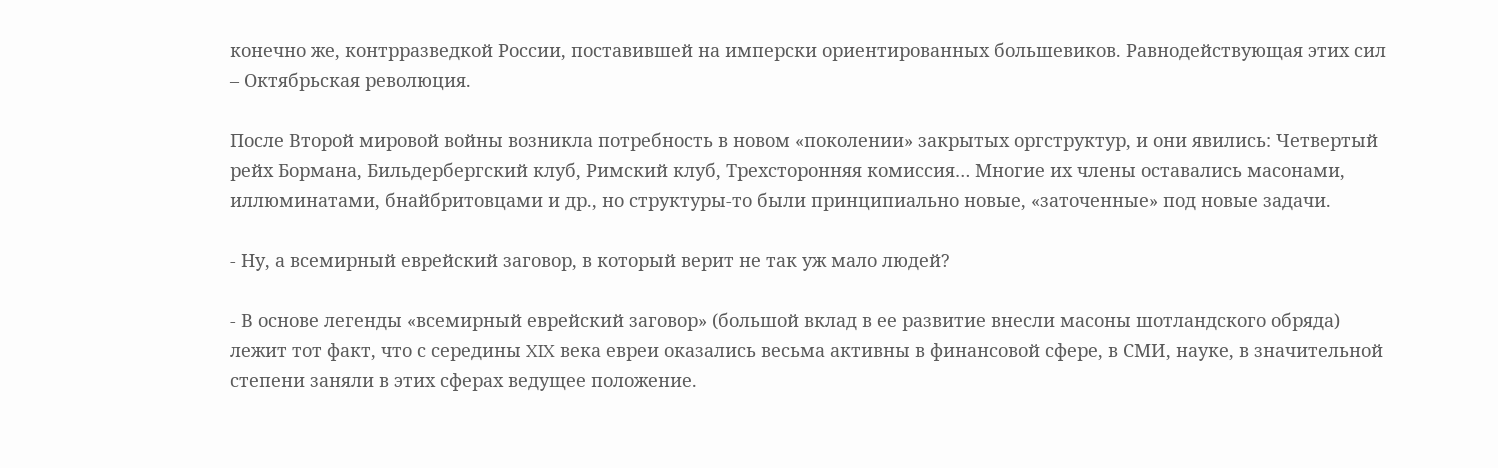конечно же, контрразведкой России, поставившей на имперски ориентированных большевиков. Равнодействующая этих сил – Октябрьская революция.

После Второй мировой войны возникла потребность в новом «поколении» закрытых оргструктур, и они явились: Четвертый рейх Бормана, Бильдербергский клуб, Римский клуб, Трехсторонняя комиссия… Многие их члены оставались масонами, иллюминатами, бнайбритовцами и др., но структуры-то были принципиально новые, «заточенные» под новые задачи.

- Ну, а всемирный еврейский заговор, в который верит не так уж мало людей?

- В основе легенды «всемирный еврейский заговор» (большой вклад в ее развитие внесли масоны шотландского обряда) лежит тот факт, что с середины XIX века евреи оказались весьма активны в финансовой сфере, в СМИ, науке, в значительной степени заняли в этих сферах ведущее положение.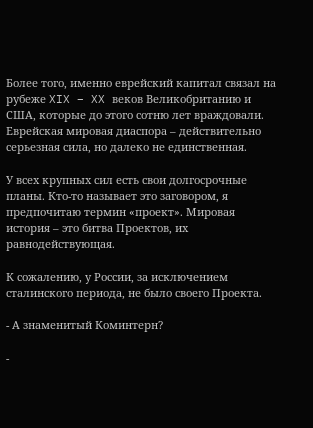Более того, именно еврейский капитал связал на рубеже XIX – XX веков Великобританию и США, которые до этого сотню лет враждовали. Еврейская мировая диаспора – действительно серьезная сила, но далеко не единственная.

У всех крупных сил есть свои долгосрочные планы. Кто-то называет это заговором, я предпочитаю термин «проект». Мировая история – это битва Проектов, их равнодействующая.

К сожалению, у России, за исключением сталинского периода, не было своего Проекта.

- А знаменитый Коминтерн?

-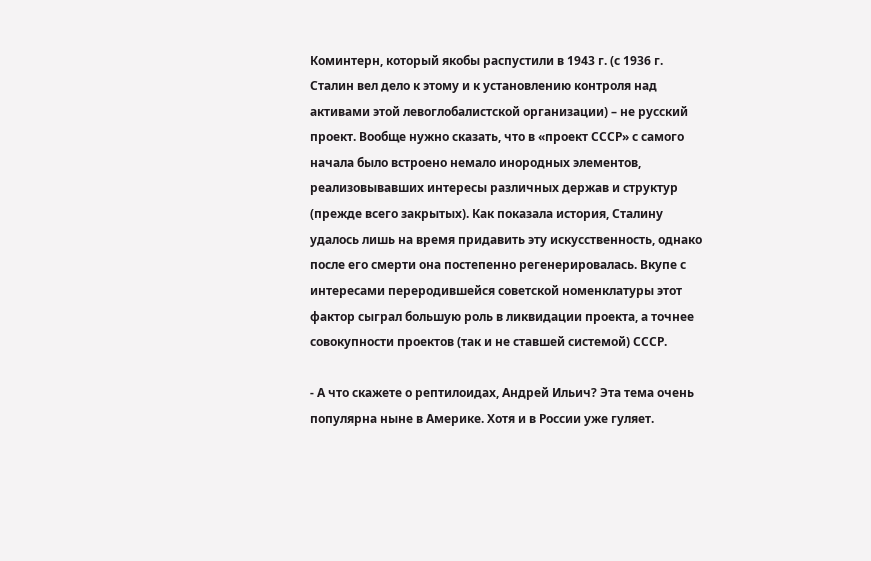Коминтерн, который якобы распустили в 1943 г. (с 1936 г. Сталин вел дело к этому и к установлению контроля над активами этой левоглобалистской организации) – не русский проект. Вообще нужно сказать, что в «проект СССР» с самого начала было встроено немало инородных элементов, реализовывавших интересы различных держав и структур (прежде всего закрытых). Как показала история, Сталину удалось лишь на время придавить эту искусственность, однако после его смерти она постепенно регенерировалась. Вкупе с интересами переродившейся советской номенклатуры этот фактор сыграл большую роль в ликвидации проекта, а точнее совокупности проектов (так и не ставшей системой) СССР.

- А что скажете о рептилоидах, Андрей Ильич? Эта тема очень популярна ныне в Америке. Хотя и в России уже гуляет.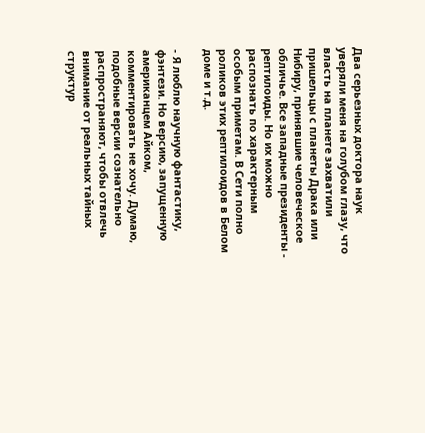Два серьезных доктора наук уверяли меня на голубом глазу, что власть на планете захватили пришельцы с планеты Драка или Нибиру, принявшие человеческое обличье. Все западные президенты - рептилоиды. Но их можно распознать по характерным особым приметам. В Сети полно роликов этих рептилоидов в Белом доме и т.д.

- Я люблю научную фантастику, фэнтези. Но версию, запущенную американцем Айком, комментировать не хочу. Думаю, подобные версии сознательно распространяют, чтобы отвлечь внимание от реальных тайных структур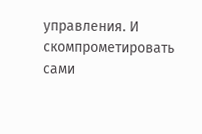управления. И скомпрометировать сами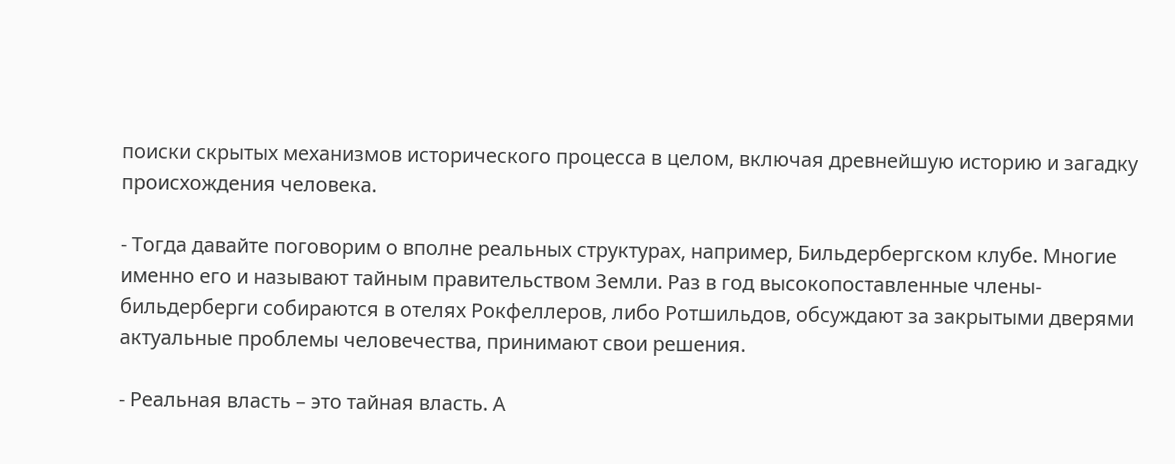поиски скрытых механизмов исторического процесса в целом, включая древнейшую историю и загадку происхождения человека.

- Тогда давайте поговорим о вполне реальных структурах, например, Бильдербергском клубе. Многие именно его и называют тайным правительством Земли. Раз в год высокопоставленные члены-бильдерберги собираются в отелях Рокфеллеров, либо Ротшильдов, обсуждают за закрытыми дверями актуальные проблемы человечества, принимают свои решения.

- Реальная власть – это тайная власть. А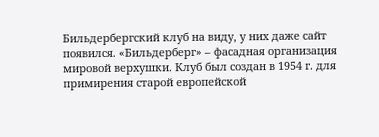Бильдербергский клуб на виду, у них даже сайт появился. «Бильдерберг» – фасадная организация мировой верхушки. Клуб был создан в 1954 г. для примирения старой европейской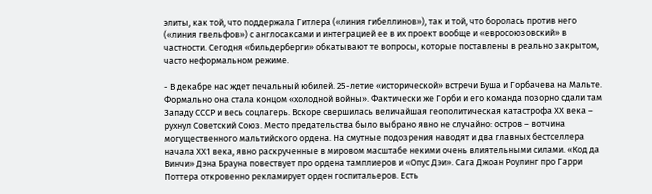элиты, как той, что поддержала Гитлера («линия гибеллинов»), так и той, что боролась против него («линия гвельфов») с англосаксами и интеграцией ее в их проект вообще и «евросоюзовский» в частности. Сегодня «бильдерберги» обкатывают те вопросы, которые поставлены в реально закрытом, часто неформальном режиме.

- В декабре нас ждет печальный юбилей. 25-летие «исторической» встречи Буша и Горбачева на Мальте. Формально она стала концом «холодной войны». Фактически же Горби и его команда позорно сдали там Западу СССР и весь соцлагерь. Вскоре свершилась величайшая геополитическая катастрофа ХХ века – рухнул Советский Союз. Место предательства было выбрано явно не случайно: остров – вотчина могущественного мальтийского ордена. На смутные подозрения наводят и два главных бестселлера начала ХХ1 века, явно раскрученные в мировом масштабе некими очень влиятельными силами. «Код да Винчи» Дэна Брауна повествует про ордена тамплиеров и «Опус Дэи». Сага Джоан Роулинг про Гарри Поттера откровенно рекламирует орден госпитальеров. Есть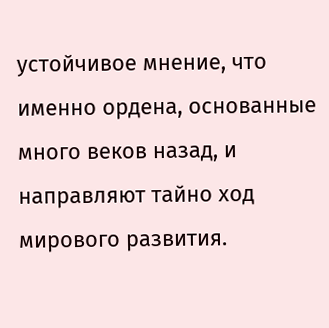устойчивое мнение, что именно ордена, основанные много веков назад, и направляют тайно ход мирового развития.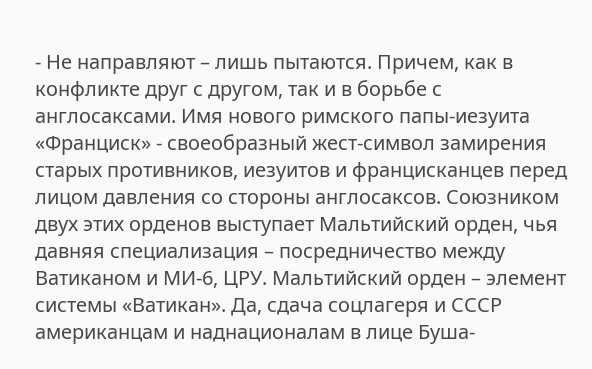- Не направляют – лишь пытаются. Причем, как в конфликте друг с другом, так и в борьбе с англосаксами. Имя нового римского папы-иезуита «Франциск» - своеобразный жест-символ замирения старых противников, иезуитов и францисканцев перед лицом давления со стороны англосаксов. Союзником двух этих орденов выступает Мальтийский орден, чья давняя специализация – посредничество между Ватиканом и МИ-6, ЦРУ. Мальтийский орден – элемент системы «Ватикан». Да, сдача соцлагеря и СССР американцам и наднационалам в лице Буша-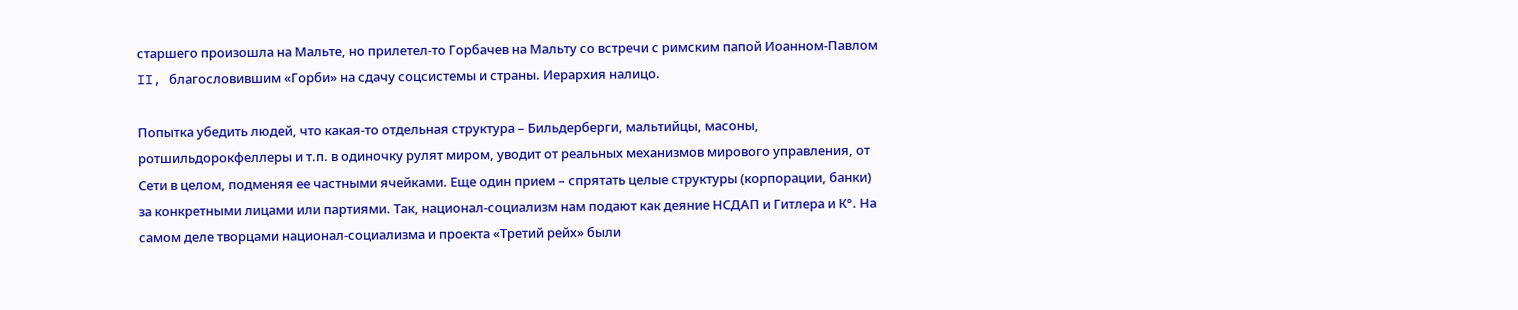старшего произошла на Мальте, но прилетел-то Горбачев на Мальту со встречи с римским папой Иоанном-Павлом II, благословившим «Горби» на сдачу соцсистемы и страны. Иерархия налицо.

Попытка убедить людей, что какая-то отдельная структура – Бильдерберги, мальтийцы, масоны, ротшильдорокфеллеры и т.п. в одиночку рулят миром, уводит от реальных механизмов мирового управления, от Сети в целом, подменяя ее частными ячейками. Еще один прием – спрятать целые структуры (корпорации, банки) за конкретными лицами или партиями. Так, национал-социализм нам подают как деяние НСДАП и Гитлера и К°. На самом деле творцами национал-социализма и проекта «Третий рейх» были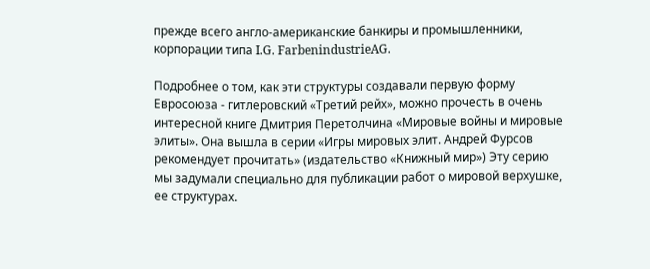прежде всего англо-американские банкиры и промышленники, корпорации типа I.G. FarbenindustrieAG.

Подробнее о том, как эти структуры создавали первую форму Евросоюза - гитлеровский «Третий рейх», можно прочесть в очень интересной книге Дмитрия Перетолчина «Мировые войны и мировые элиты». Она вышла в серии «Игры мировых элит. Андрей Фурсов рекомендует прочитать» (издательство «Книжный мир») Эту серию мы задумали специально для публикации работ о мировой верхушке, ее структурах.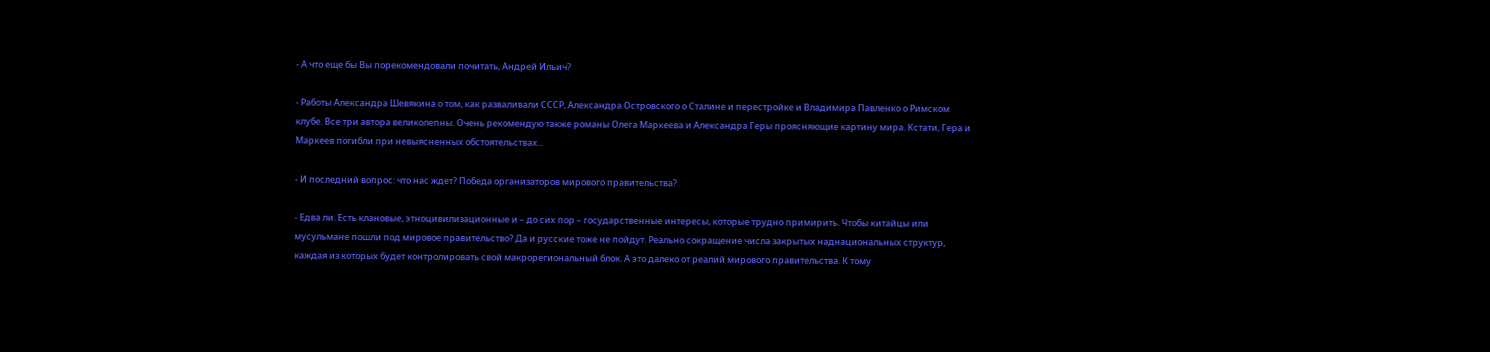- А что еще бы Вы порекомендовали почитать, Андрей Ильич?

- Работы Александра Шевякина о том, как разваливали СССР, Александра Островского о Сталине и перестройке и Владимира Павленко о Римском клубе. Все три автора великолепны. Очень рекомендую также романы Олега Маркеева и Александра Геры проясняющие картину мира. Кстати, Гера и Маркеев погибли при невыясненных обстоятельствах...

- И последний вопрос: что нас ждет? Победа организаторов мирового правительства?

- Едва ли. Есть клановые, этноцивилизационные и – до сих пор – государственные интересы, которые трудно примирить. Чтобы китайцы или мусульмане пошли под мировое правительство? Да и русские тоже не пойдут. Реально сокращение числа закрытых наднациональных структур, каждая из которых будет контролировать свой макрорегиональный блок. А это далеко от реалий мирового правительства. К тому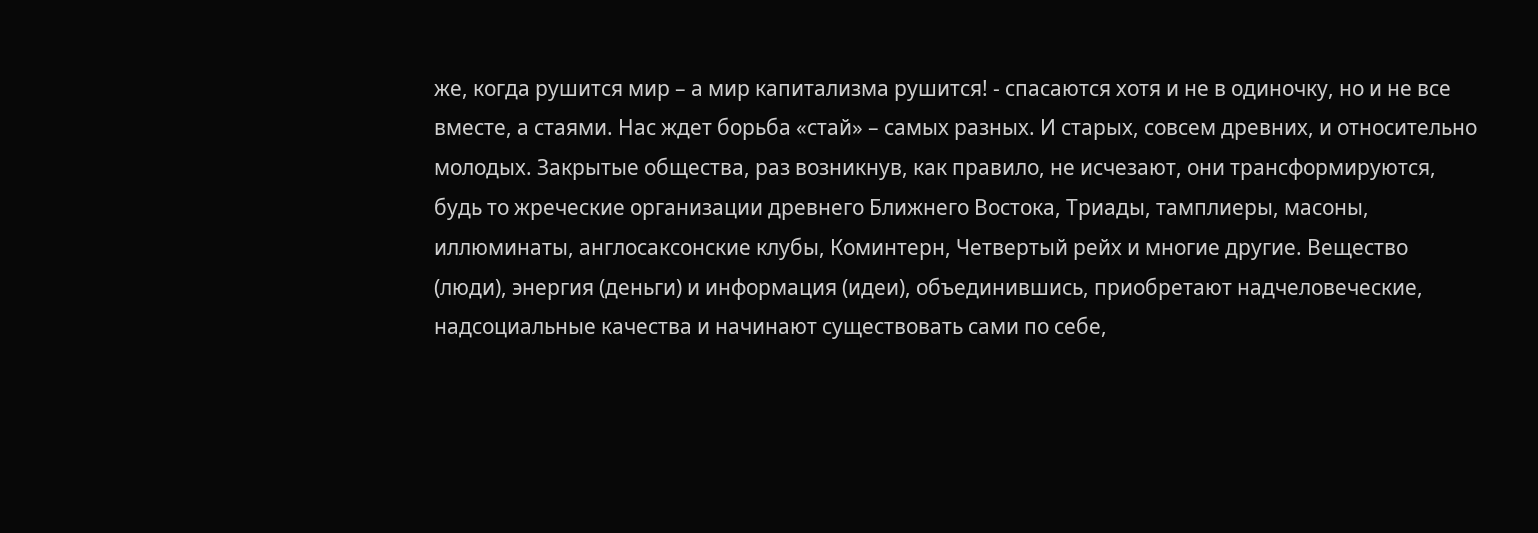же, когда рушится мир – а мир капитализма рушится! - спасаются хотя и не в одиночку, но и не все вместе, а стаями. Нас ждет борьба «стай» – самых разных. И старых, совсем древних, и относительно молодых. Закрытые общества, раз возникнув, как правило, не исчезают, они трансформируются, будь то жреческие организации древнего Ближнего Востока, Триады, тамплиеры, масоны, иллюминаты, англосаксонские клубы, Коминтерн, Четвертый рейх и многие другие. Вещество (люди), энергия (деньги) и информация (идеи), объединившись, приобретают надчеловеческие, надсоциальные качества и начинают существовать сами по себе,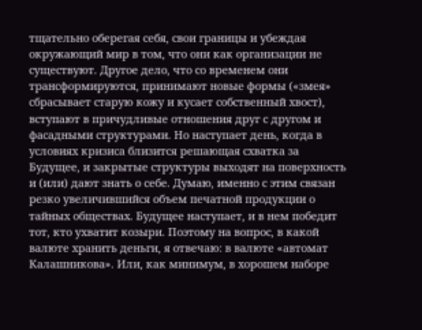тщательно оберегая себя, свои границы и убеждая окружающий мир в том, что они как организации не существуют. Другое дело, что со временем они трансформируются, принимают новые формы («змея» сбрасывает старую кожу и кусает собственный хвост), вступают в причудливые отношения друг с другом и фасадными структурами. Но наступает день, когда в условиях кризиса близится решающая схватка за Будущее, и закрытые структуры выходят на поверхность и (или) дают знать о себе. Думаю, именно с этим связан резко увеличившийся объем печатной продукции о тайных обществах. Будущее наступает, и в нем победит тот, кто ухватит козыри. Поэтому на вопрос, в какой валюте хранить деньги, я отвечаю: в валюте «автомат Калашникова». Или, как минимум, в хорошем наборе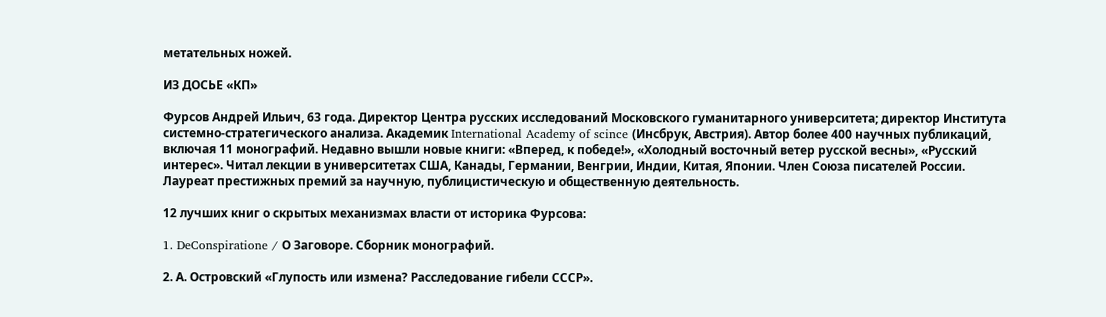метательных ножей.

ИЗ ДОСЬЕ «КП»

Фурсов Андрей Ильич, 63 года. Директор Центра русских исследований Московского гуманитарного университета; директор Института системно-стратегического анализа. Академик International Academy of scince (Инсбрук, Австрия). Автор более 400 научных публикаций, включая 11 монографий. Недавно вышли новые книги: «Вперед, к победе!», «Холодный восточный ветер русской весны», «Русский интерес». Читал лекции в университетах США, Канады, Германии, Венгрии, Индии, Китая, Японии. Член Союза писателей России. Лауреат престижных премий за научную, публицистическую и общественную деятельность.

12 лучших книг о скрытых механизмах власти от историка Фурсова:

1. DeConspiratione / О Заговоре. Сборник монографий.

2. А. Островский «Глупость или измена? Расследование гибели СССР».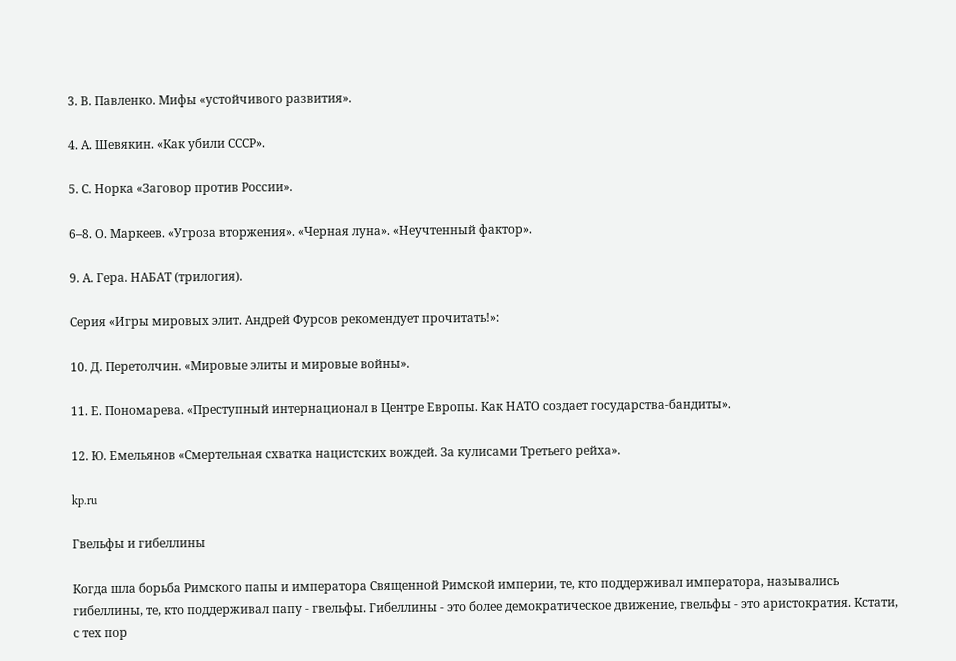3. В. Павленко. Мифы «устойчивого развития».

4. А. Шевякин. «Как убили СССР».

5. С. Норка «Заговор против России».

6–8. О. Маркеев. «Угроза вторжения». «Черная луна». «Неучтенный фактор».

9. А. Гера. НАБАТ (трилогия).

Серия «Игры мировых элит. Андрей Фурсов рекомендует прочитать!»:

10. Д. Перетолчин. «Мировые элиты и мировые войны».

11. Е. Пономарева. «Преступный интернационал в Центре Европы. Как НАТО создает государства-бандиты».

12. Ю. Емельянов «Смертельная схватка нацистских вождей. За кулисами Третьего рейха».

kp.ru

Гвельфы и гибеллины

Когда шла борьба Римского папы и императора Священной Римской империи, те, кто поддерживал императора, назывались гибеллины, те, кто поддерживал папу - гвельфы. Гибеллины - это более демократическое движение, гвельфы - это аристократия. Кстати, с тех пор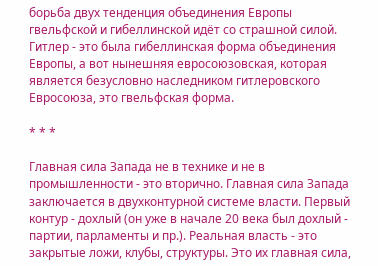борьба двух тенденция объединения Европы гвельфской и гибеллинской идёт со страшной силой. Гитлер - это была гибеллинская форма объединения Европы, а вот нынешняя евросоюзовская, которая является безусловно наследником гитлеровского Евросоюза, это гвельфская форма.

* * *

Главная сила Запада не в технике и не в промышленности - это вторично. Главная сила Запада заключается в двухконтурной системе власти. Первый контур - дохлый (он уже в начале 20 века был дохлый - партии, парламенты и пр.). Реальная власть - это закрытые ложи, клубы, структуры. Это их главная сила,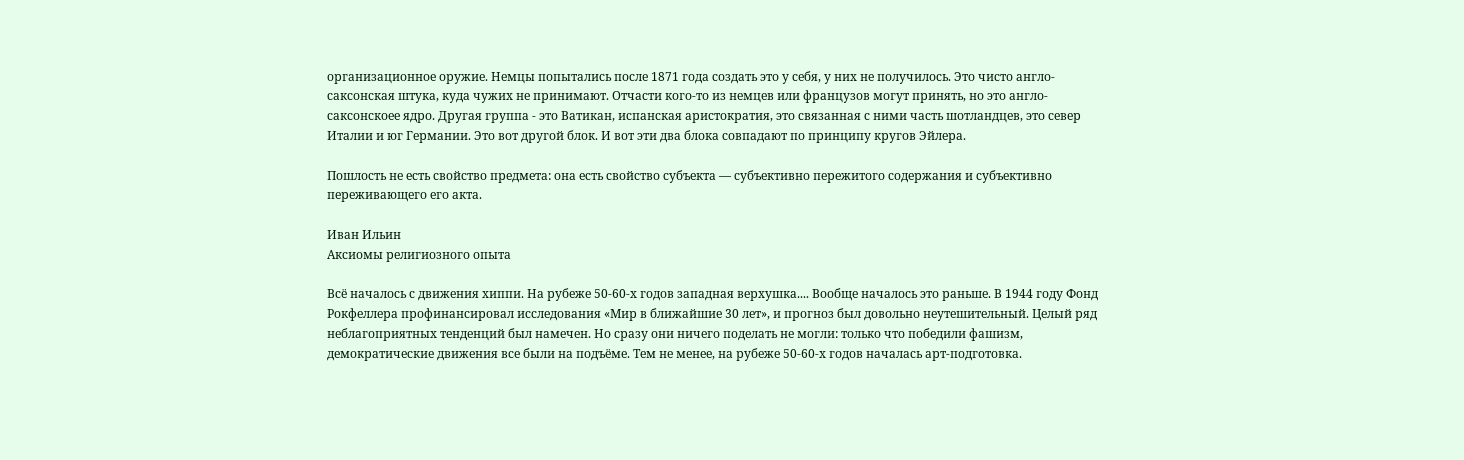организационное оружие. Немцы попытались после 1871 года создать это у себя, у них не получилось. Это чисто англо-саксонская штука, куда чужих не принимают. Отчасти кого-то из немцев или французов могут принять, но это англо-саксонскоее ядро. Другая группа - это Ватикан, испанская аристократия, это связанная с ними часть шотландцев, это север Италии и юг Германии. Это вот другой блок. И вот эти два блока совпадают по принципу кругов Эйлера.

Пошлость не есть свойство предмета: она есть свойство субъекта — субъективно пережитого содержания и субъективно переживающего его акта.

Иван Ильин
Аксиомы религиозного опыта

Всё началось с движения хиппи. На рубеже 50-60-х годов западная верхушка.... Вообще началось это раньше. В 1944 году Фонд Рокфеллера профинансировал исследования «Мир в ближайшие 30 лет», и прогноз был довольно неутешительный. Целый ряд неблагоприятных тенденций был намечен. Но сразу они ничего поделать не могли: только что победили фашизм, демократические движения все были на подъёме. Тем не менее, на рубеже 50-60-х годов началась арт-подготовка.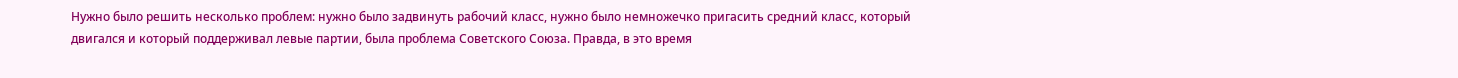Нужно было решить несколько проблем: нужно было задвинуть рабочий класс, нужно было немножечко пригасить средний класс, который двигался и который поддерживал левые партии, была проблема Советского Союза. Правда, в это время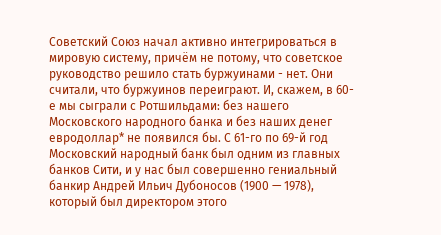Советский Союз начал активно интегрироваться в мировую систему, причём не потому, что советское руководство решило стать буржуинами - нет. Они считали, что буржуинов переиграют. И, скажем, в 60-е мы сыграли с Ротшильдами: без нашего Московского народного банка и без наших денег евродоллар* не появился бы. С 61-го по 69-й год Московский народный банк был одним из главных банков Сити, и у нас был совершенно гениальный банкир Андрей Ильич Дубоносов (1900 — 1978), который был директором этого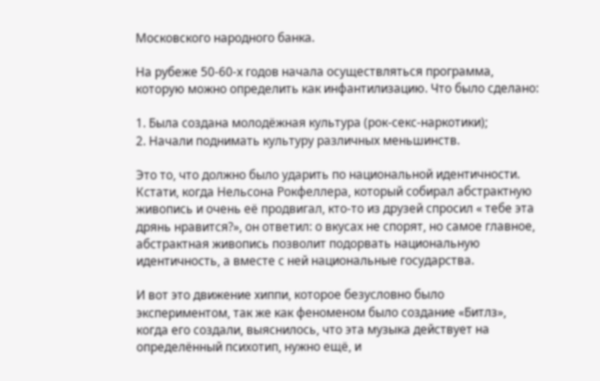Московского народного банка.

На рубеже 50-60-х годов начала осуществляться программа, которую можно определить как инфантилизацию. Что было сделано:

1. Была создана молодёжная культура (рок-секс-наркотики);
2. Начали поднимать культуру различных меньшинств.

Это то, что должно было ударить по национальной идентичности. Кстати, когда Нельсона Рокфеллера, который собирал абстрактную живопись и очень её продвигал, кто-то из друзей спросил « тебе эта дрянь нравится?», он ответил: о вкусах не спорят, но самое главное, абстрактная живопись позволит подорвать национальную идентичность, а вместе с ней национальные государства.

И вот это движение хиппи, которое безусловно было экспериментом, так же как феноменом было создание «Битлз», когда его создали, выяснилось, что эта музыка действует на определённый психотип, нужно ещё, и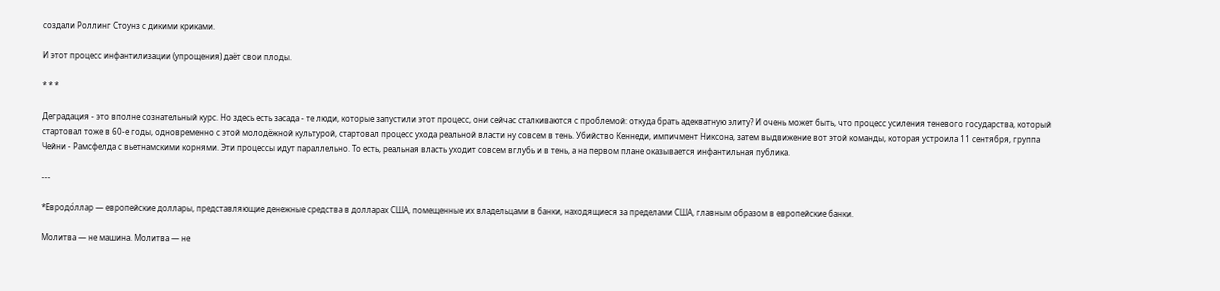создали Роллинг Стоунз с дикими криками.

И этот процесс инфантилизации (упрощения) даёт свои плоды.

* * *

Деградация - это вполне сознательный курс. Но здесь есть засада - те люди, которые запустили этот процесс, они сейчас сталкиваются с проблемой: откуда брать адекватную элиту? И очень может быть, что процесс усиления теневого государства, который стартовал тоже в 60-е годы, одновременно с этой молодёжной культурой, стартовал процесс ухода реальной власти ну совсем в тень. Убийство Кеннеди, импичмент Никсона, затем выдвижение вот этой команды, которая устроила 11 сентября, группа Чейни - Рамсфелда с вьетнамскими корнями. Эти процессы идут параллельно. То есть, реальная власть уходит совсем вглубь и в тень, а на первом плане оказывается инфантильная публика.

---

*Евродо́ллар — европейские доллары, представляющие денежные средства в долларах США, помещенные их владельцами в банки, находящиеся за пределами США, главным образом в европейские банки.

Молитва — не машина. Молитва — не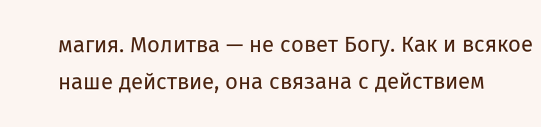магия. Молитва — не совет Богу. Как и всякое наше действие, она связана с действием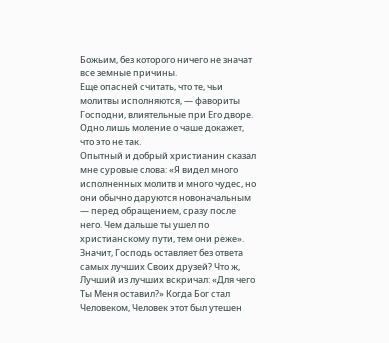Божьим, без которого ничего не значат все земные причины.
Еще опасней считать, что те, чьи молитвы исполняются, — фавориты Господни, влиятельные при Его дворе. Одно лишь моление о чаше докажет, что это не так.
Опытный и добрый христианин сказал мне суровые слова: «Я видел много исполненных молитв и много чудес, но они обычно даруются новоначальным — перед обращением, сразу после него. Чем дальше ты ушел по христианскому пути, тем они реже».
Значит, Господь оставляет без ответа самых лучших Своих друзей? Что ж, Лучший из лучших вскричал: «Для чего Ты Меня оставил?» Когда Бог стал Человеком, Человек этот был утешен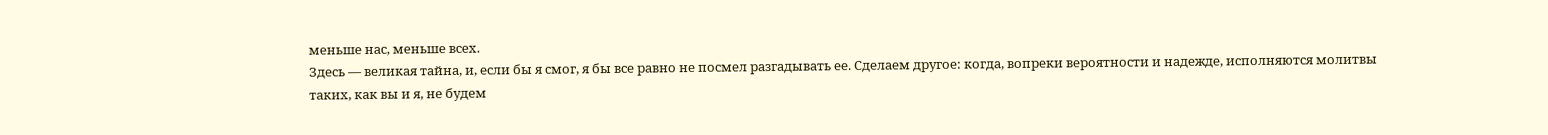меньше нас, меньше всех.
Здесь — великая тайна, и, если бы я смог, я бы все равно не посмел разгадывать ее. Сделаем другое: когда, вопреки вероятности и надежде, исполняются молитвы таких, как вы и я, не будем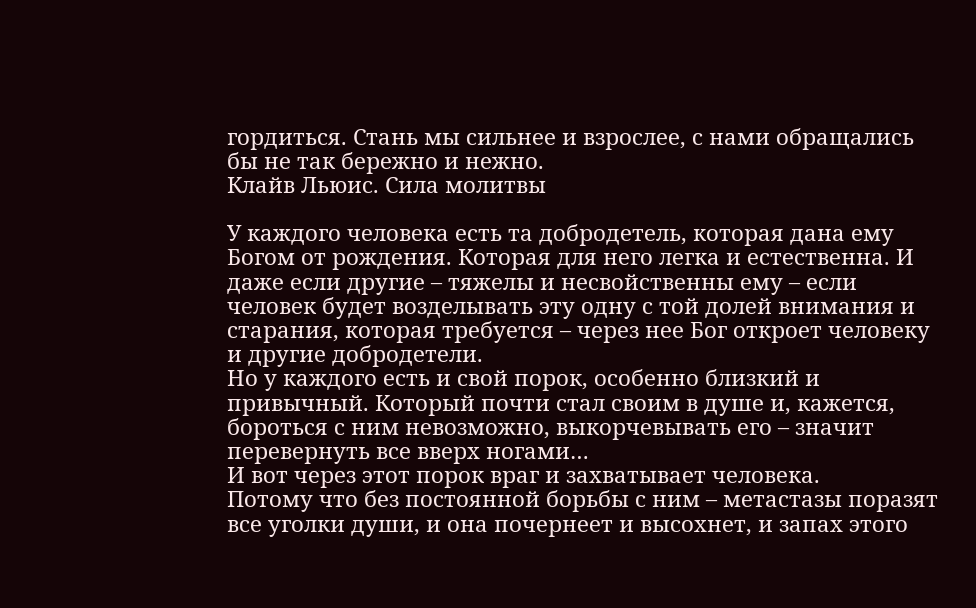гордиться. Стань мы сильнее и взрослее, с нами обращались бы не так бережно и нежно.
Клайв Льюис. Сила молитвы

У каждого человека есть та добродетель, которая дана ему Богом от рождения. Которая для него легка и естественна. И даже если другие – тяжелы и несвойственны ему – если человек будет возделывать эту одну с той долей внимания и старания, которая требуется – через нее Бог откроет человеку и другие добродетели.
Но у каждого есть и свой порок, особенно близкий и привычный. Который почти стал своим в душе и, кажется, бороться с ним невозможно, выкорчевывать его – значит перевернуть все вверх ногами…
И вот через этот порок враг и захватывает человека.
Потому что без постоянной борьбы с ним – метастазы поразят все уголки души, и она почернеет и высохнет, и запах этого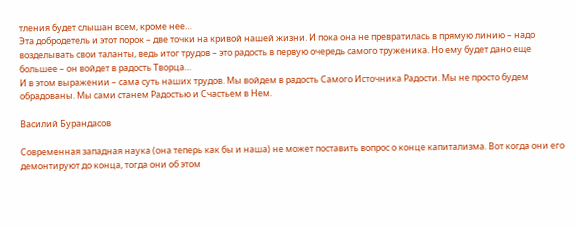тления будет слышан всем, кроме нее…
Эта добродетель и этот порок – две точки на кривой нашей жизни. И пока она не превратилась в прямую линию – надо возделывать свои таланты, ведь итог трудов – это радость в первую очередь самого труженика. Но ему будет дано еще большее – он войдет в радость Творца…
И в этом выражении – сама суть наших трудов. Мы войдем в радость Самого Источника Радости. Мы не просто будем обрадованы. Мы сами станем Радостью и Счастьем в Нем.

Василий Бурандасов

Современная западная наука (она теперь как бы и наша) не может поставить вопрос о конце капитализма. Вот когда они его демонтируют до конца, тогда они об этом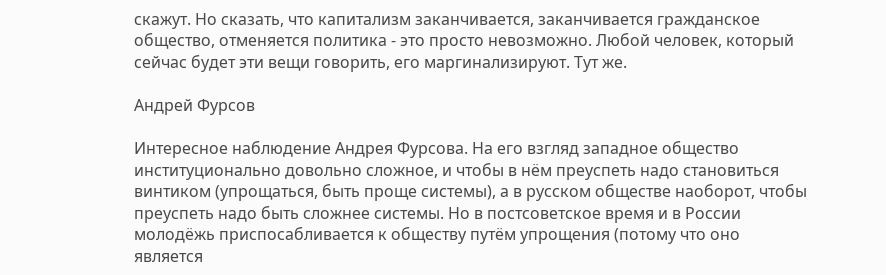скажут. Но сказать, что капитализм заканчивается, заканчивается гражданское общество, отменяется политика - это просто невозможно. Любой человек, который сейчас будет эти вещи говорить, его маргинализируют. Тут же.

Андрей Фурсов

Интересное наблюдение Андрея Фурсова. На его взгляд западное общество институционально довольно сложное, и чтобы в нём преуспеть надо становиться винтиком (упрощаться, быть проще системы), а в русском обществе наоборот, чтобы преуспеть надо быть сложнее системы. Но в постсоветское время и в России молодёжь приспосабливается к обществу путём упрощения (потому что оно является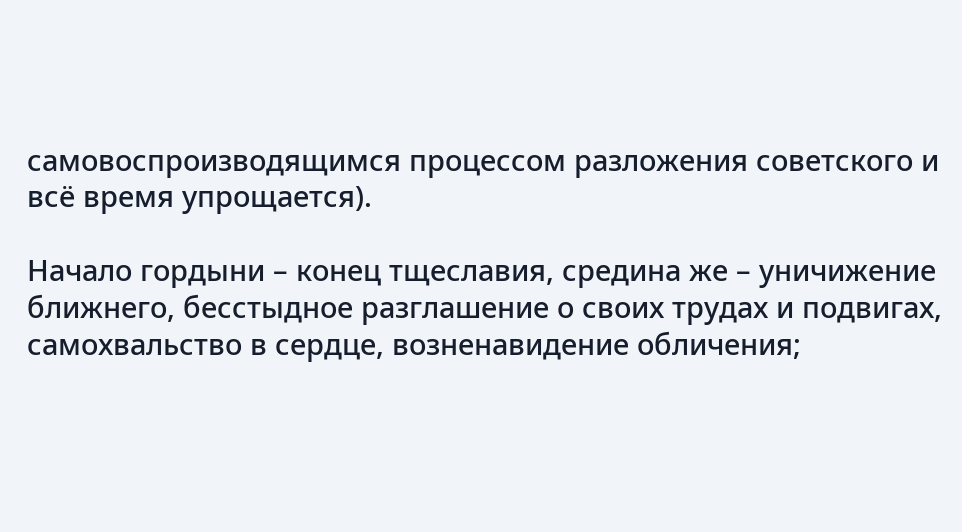самовоспроизводящимся процессом разложения советского и всё время упрощается).

Начало гордыни – конец тщеславия, средина же – уничижение ближнего, бесстыдное разглашение о своих трудах и подвигах, самохвальство в сердце, возненавидение обличения;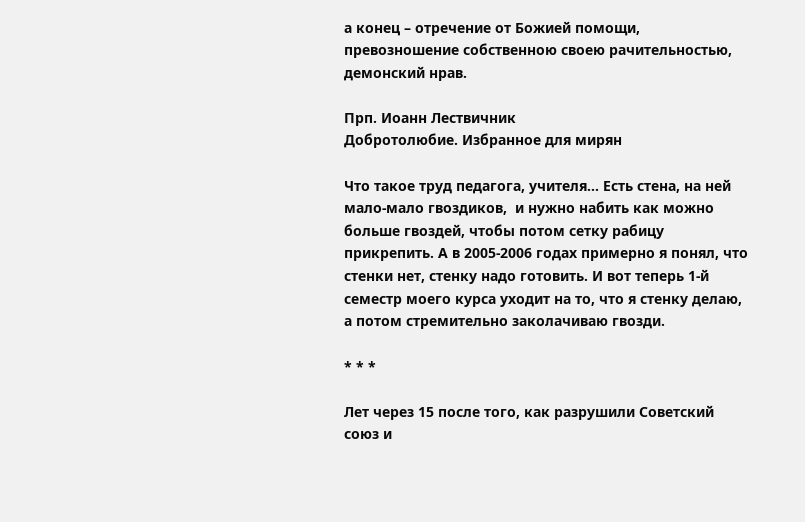а конец – отречение от Божией помощи, превозношение собственною своею рачительностью, демонский нрав.

Прп. Иоанн Лествичник
Добротолюбие. Избранное для мирян

Что такое труд педагога, учителя... Есть стена, на ней мало-мало гвоздиков,  и нужно набить как можно больше гвоздей, чтобы потом сетку рабицу прикрепить. А в 2005-2006 годах примерно я понял, что стенки нет, стенку надо готовить. И вот теперь 1-й семестр моего курса уходит на то, что я стенку делаю, а потом стремительно заколачиваю гвозди.

* * *

Лет через 15 после того, как разрушили Советский союз и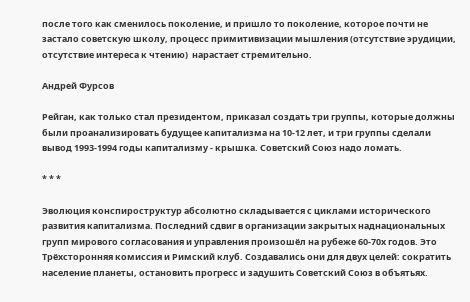после того как сменилось поколение, и пришло то поколение, которое почти не застало советскую школу, процесс примитивизации мышления (отсутствие эрудиции, отсутствие интереса к чтению)  нарастает стремительно.

Андрей Фурсов

Рейган, как только стал президентом, приказал создать три группы, которые должны были проанализировать будущее капитализма на 10-12 лет, и три группы сделали вывод 1993-1994 годы капитализму - крышка. Советский Союз надо ломать.

* * *

Эволюция конспироструктур абсолютно складывается с циклами исторического развития капитализма. Последний сдвиг в организации закрытых наднациональных групп мирового согласования и управления произошёл на рубеже 60-70х годов. Это Трёхсторонняя комиссия и Римский клуб. Создавались они для двух целей: сократить население планеты, остановить прогресс и задушить Советский Союз в объятьях.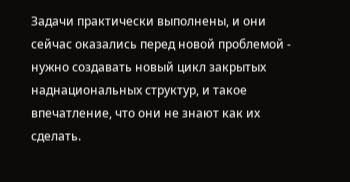Задачи практически выполнены, и они сейчас оказались перед новой проблемой - нужно создавать новый цикл закрытых наднациональных структур, и такое впечатление, что они не знают как их сделать.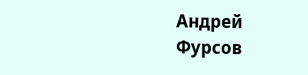Андрей Фурсов